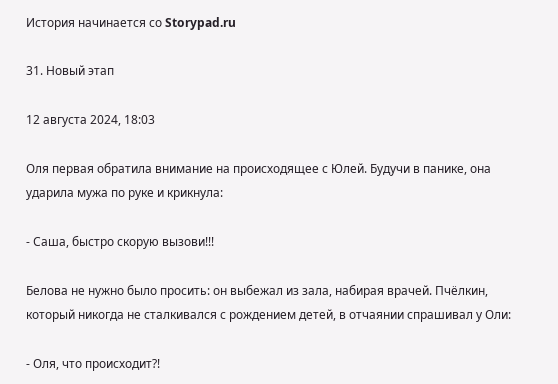История начинается со Storypad.ru

31. Новый этап

12 августа 2024, 18:03

Оля первая обратила внимание на происходящее с Юлей. Будучи в панике, она ударила мужа по руке и крикнула:

- Саша, быстро скорую вызови!!!

Белова не нужно было просить: он выбежал из зала, набирая врачей. Пчёлкин, который никогда не сталкивался с рождением детей, в отчаянии спрашивал у Оли:

- Оля, что происходит?!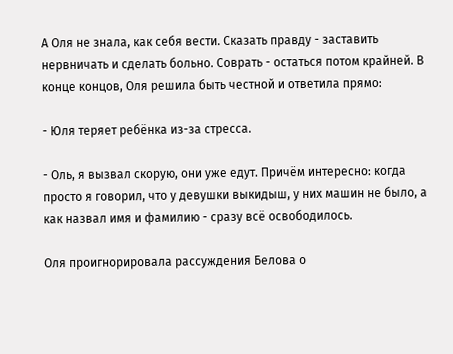А Оля не знала, как себя вести. Сказать правду - заставить нервничать и сделать больно. Соврать - остаться потом крайней. В конце концов, Оля решила быть честной и ответила прямо:

- Юля теряет ребёнка из-за стресса.

- Оль, я вызвал скорую, они уже едут. Причём интересно: когда просто я говорил, что у девушки выкидыш, у них машин не было, а как назвал имя и фамилию - сразу всё освободилось.

Оля проигнорировала рассуждения Белова о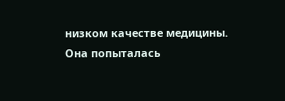низком качестве медицины. Она попыталась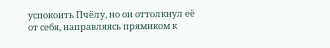успокоить Пчёлу, но он оттолкнул её от себя, направляясь прямиком к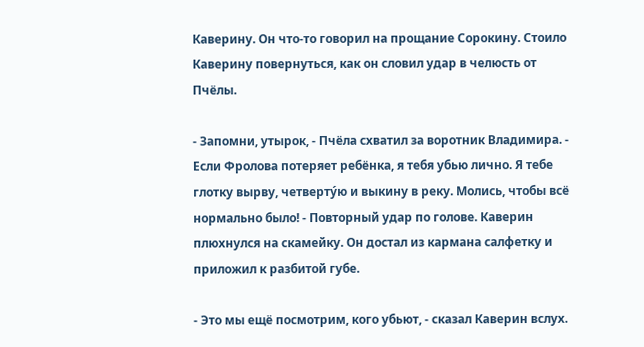Каверину. Он что-то говорил на прощание Сорокину. Стоило Каверину повернуться, как он словил удар в челюсть от Пчёлы.

- Запомни, утырок, - Пчёла схватил за воротник Владимира. - Если Фролова потеряет ребёнка, я тебя убью лично. Я тебе глотку вырву, четверту́ю и выкину в реку. Молись, чтобы всё нормально было! - Повторный удар по голове. Каверин плюхнулся на скамейку. Он достал из кармана салфетку и приложил к разбитой губе.

- Это мы ещё посмотрим, кого убьют, - сказал Каверин вслух.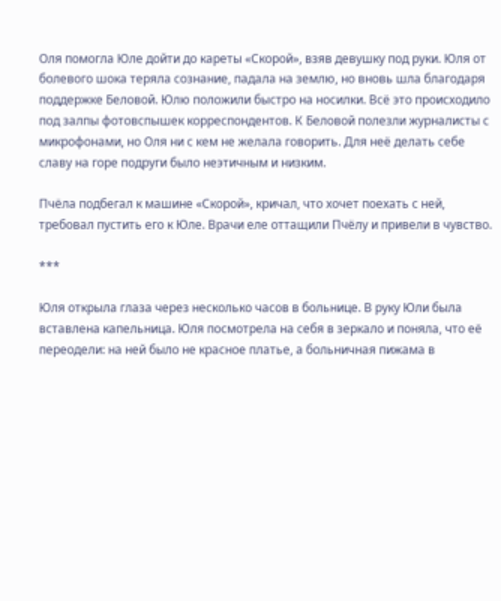Оля помогла Юле дойти до кареты «Скорой», взяв девушку под руки. Юля от болевого шока теряла сознание, падала на землю, но вновь шла благодаря поддержке Беловой. Юлю положили быстро на носилки. Всё это происходило под залпы фотовспышек корреспондентов. К Беловой полезли журналисты с микрофонами, но Оля ни с кем не желала говорить. Для неё делать себе славу на горе подруги было неэтичным и низким.

Пчёла подбегал к машине «Скорой», кричал, что хочет поехать с ней, требовал пустить его к Юле. Врачи еле оттащили Пчёлу и привели в чувство.

***

Юля открыла глаза через несколько часов в больнице. В руку Юли была вставлена капельница. Юля посмотрела на себя в зеркало и поняла, что её переодели: на ней было не красное платье, а больничная пижама в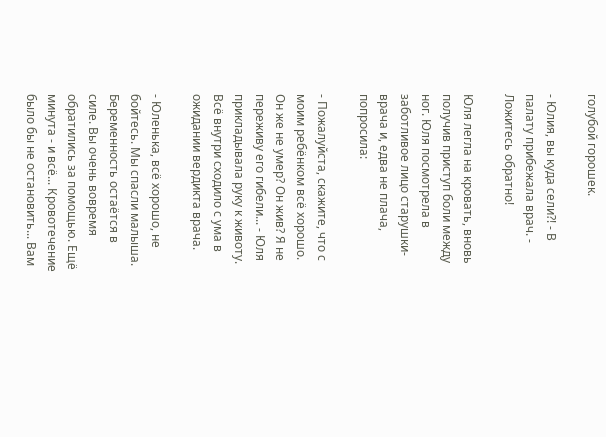голубой горошек.

- Юлия, вы куда сели?! - В палату прибежала врач. - Ложитесь обратно!

Юля легла на кровать, вновь получив приступ боли между ног. Юля посмотрела в заботливое лицо старушки-врача и, едва не плача, попросила:

- Пожалуйста, скажите, что с моим ребёнком всё хорошо. Он же не умер? Он жив? Я не переживу его гибели... - Юля прикладывала руку к животу. Всё внутри сходило с ума в ожидании вердикта врача.

- Юленька, всё хорошо, не бойтесь. Мы спасли малыша. Беременность остаётся в силе. Вы очень вовремя обратились за помощью. Ещё минута - и всё... Кровотечение было бы не остановить... Вам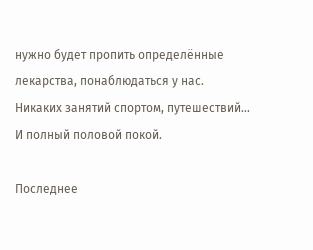нужно будет пропить определённые лекарства, понаблюдаться у нас. Никаких занятий спортом, путешествий... И полный половой покой.

Последнее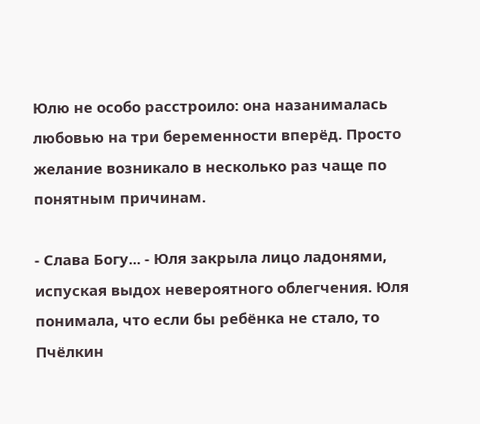Юлю не особо расстроило: она назанималась любовью на три беременности вперёд. Просто желание возникало в несколько раз чаще по понятным причинам.

- Слава Богу... - Юля закрыла лицо ладонями, испуская выдох невероятного облегчения. Юля понимала, что если бы ребёнка не стало, то Пчёлкин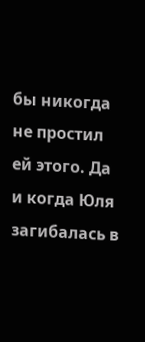бы никогда не простил ей этого. Да и когда Юля загибалась в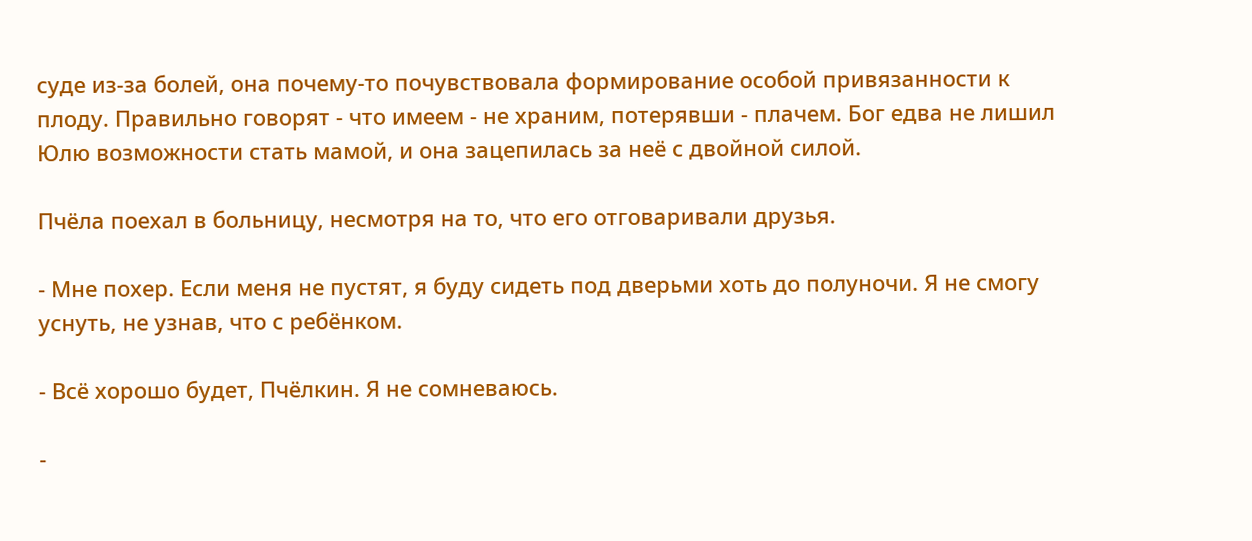суде из-за болей, она почему-то почувствовала формирование особой привязанности к плоду. Правильно говорят - что имеем - не храним, потерявши - плачем. Бог едва не лишил Юлю возможности стать мамой, и она зацепилась за неё с двойной силой.

Пчёла поехал в больницу, несмотря на то, что его отговаривали друзья.

- Мне похер. Если меня не пустят, я буду сидеть под дверьми хоть до полуночи. Я не смогу уснуть, не узнав, что с ребёнком.

- Всё хорошо будет, Пчёлкин. Я не сомневаюсь.

-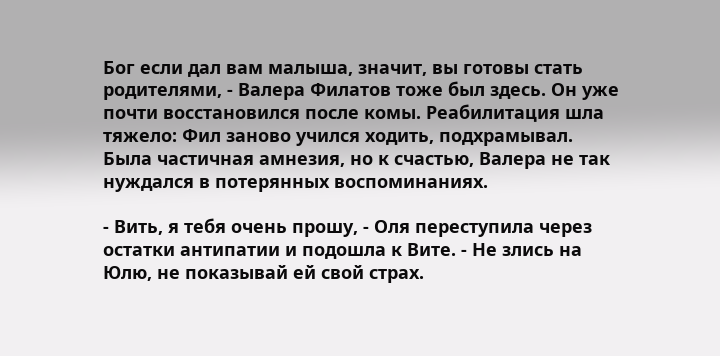Бог если дал вам малыша, значит, вы готовы стать родителями, - Валера Филатов тоже был здесь. Он уже почти восстановился после комы. Реабилитация шла тяжело: Фил заново учился ходить, подхрамывал. Была частичная амнезия, но к счастью, Валера не так нуждался в потерянных воспоминаниях.

- Вить, я тебя очень прошу, - Оля переступила через остатки антипатии и подошла к Вите. - Не злись на Юлю, не показывай ей свой страх.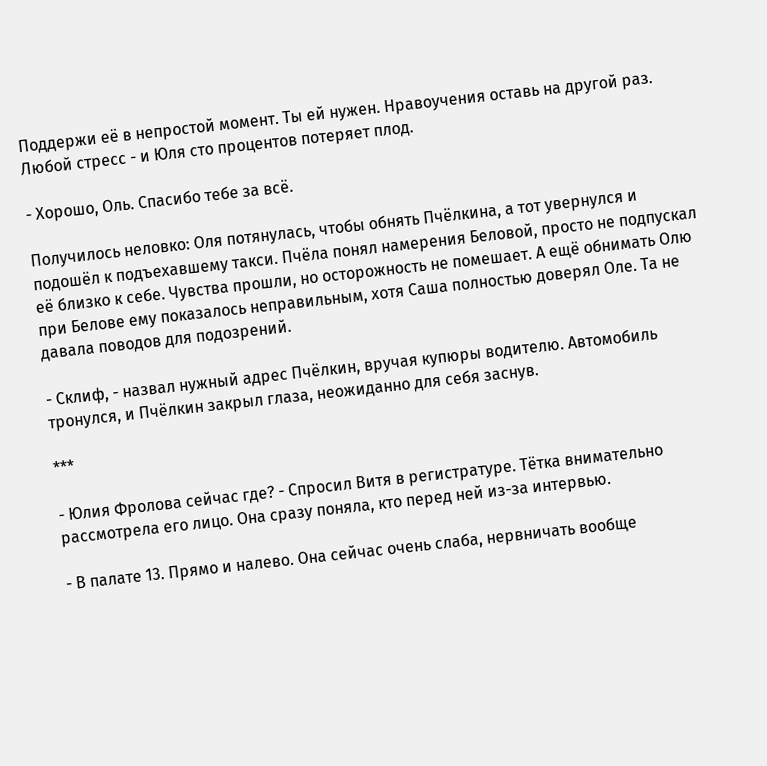Поддержи её в непростой момент. Ты ей нужен. Нравоучения оставь на другой раз. Любой стресс - и Юля сто процентов потеряет плод.

- Хорошо, Оль. Спасибо тебе за всё.

Получилось неловко: Оля потянулась, чтобы обнять Пчёлкина, а тот увернулся и подошёл к подъехавшему такси. Пчёла понял намерения Беловой, просто не подпускал её близко к себе. Чувства прошли, но осторожность не помешает. А ещё обнимать Олю при Белове ему показалось неправильным, хотя Саша полностью доверял Оле. Та не давала поводов для подозрений.

- Склиф, - назвал нужный адрес Пчёлкин, вручая купюры водителю. Автомобиль тронулся, и Пчёлкин закрыл глаза, неожиданно для себя заснув.

***

- Юлия Фролова сейчас где? - Спросил Витя в регистратуре. Тётка внимательно рассмотрела его лицо. Она сразу поняла, кто перед ней из-за интервью.

- В палате 13. Прямо и налево. Она сейчас очень слаба, нервничать вообще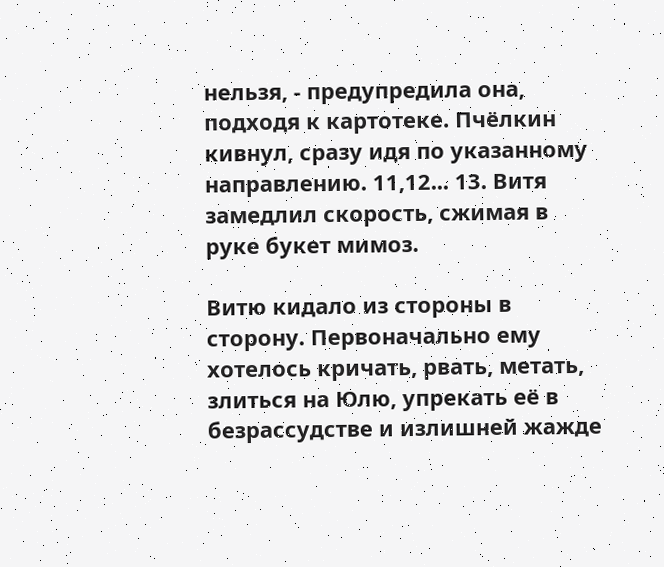нельзя, - предупредила она, подходя к картотеке. Пчёлкин кивнул, сразу идя по указанному направлению. 11,12... 13. Витя замедлил скорость, сжимая в руке букет мимоз.

Витю кидало из стороны в сторону. Первоначально ему хотелось кричать, рвать, метать, злиться на Юлю, упрекать её в безрассудстве и излишней жажде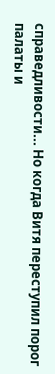справедливости... Но когда Витя переступил порог палаты и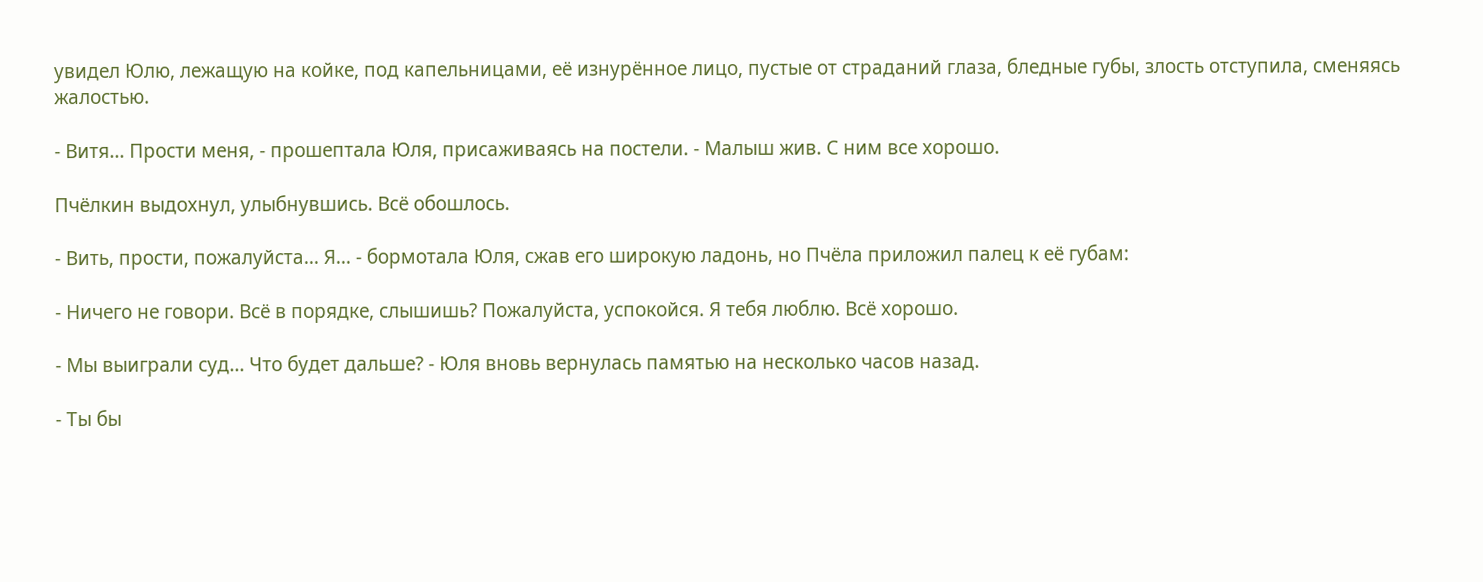увидел Юлю, лежащую на койке, под капельницами, её изнурённое лицо, пустые от страданий глаза, бледные губы, злость отступила, сменяясь жалостью.

- Витя... Прости меня, - прошептала Юля, присаживаясь на постели. - Малыш жив. С ним все хорошо.

Пчёлкин выдохнул, улыбнувшись. Всё обошлось.

- Вить, прости, пожалуйста... Я... - бормотала Юля, сжав его широкую ладонь, но Пчёла приложил палец к её губам:

- Ничего не говори. Всё в порядке, слышишь? Пожалуйста, успокойся. Я тебя люблю. Всё хорошо.

- Мы выиграли суд... Что будет дальше? - Юля вновь вернулась памятью на несколько часов назад.

- Ты бы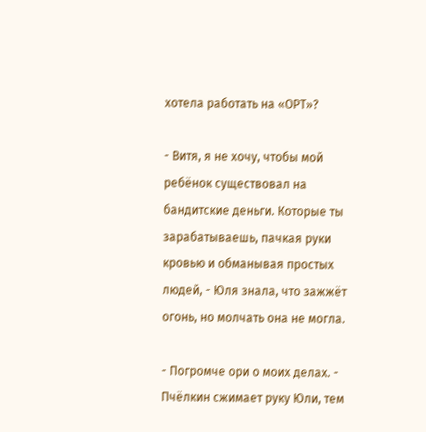хотела работать на «ОРТ»?

- Витя, я не хочу, чтобы мой ребёнок существовал на бандитские деньги. Которые ты зарабатываешь, пачкая руки кровью и обманывая простых людей, - Юля знала, что зажжёт огонь, но молчать она не могла.

- Погромче ори о моих делах. - Пчёлкин сжимает руку Юли, тем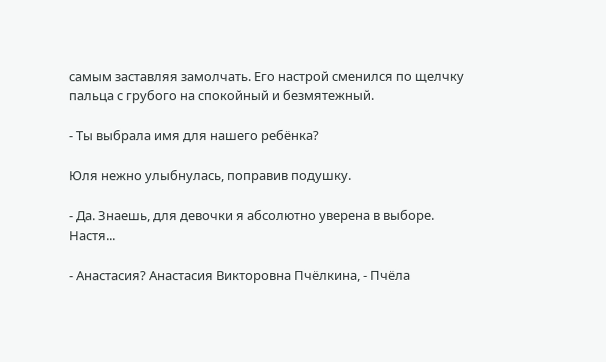самым заставляя замолчать. Его настрой сменился по щелчку пальца с грубого на спокойный и безмятежный.

- Ты выбрала имя для нашего ребёнка?

Юля нежно улыбнулась, поправив подушку.

- Да. Знаешь, для девочки я абсолютно уверена в выборе. Настя...

- Анастасия? Анастасия Викторовна Пчёлкина, - Пчёла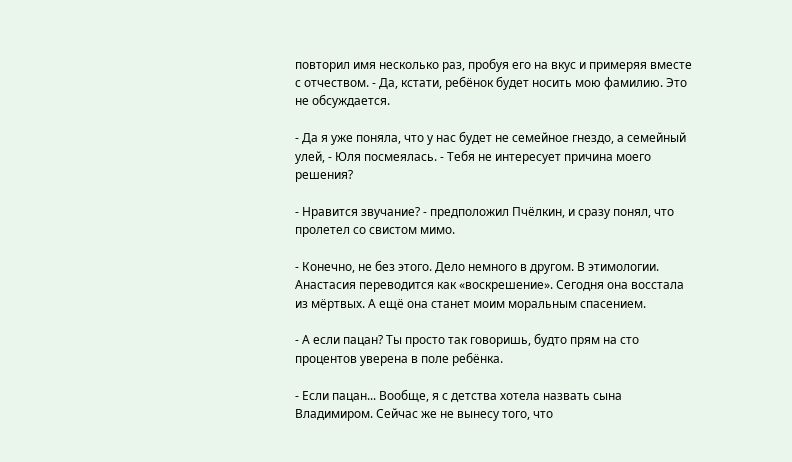повторил имя несколько раз, пробуя его на вкус и примеряя вместе с отчеством. - Да, кстати, ребёнок будет носить мою фамилию. Это не обсуждается.

- Да я уже поняла, что у нас будет не семейное гнездо, а семейный улей, - Юля посмеялась. - Тебя не интересует причина моего решения?

- Нравится звучание? - предположил Пчёлкин, и сразу понял, что пролетел со свистом мимо.

- Конечно, не без этого. Дело немного в другом. В этимологии. Анастасия переводится как «воскрешение». Сегодня она восстала из мёртвых. А ещё она станет моим моральным спасением.

- А если пацан? Ты просто так говоришь, будто прям на сто процентов уверена в поле ребёнка.

- Если пацан... Вообще, я с детства хотела назвать сына Владимиром. Сейчас же не вынесу того, что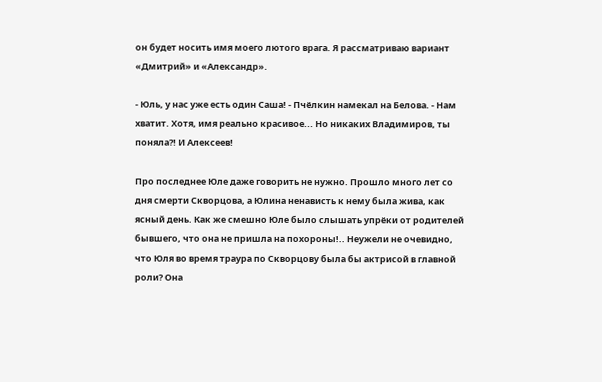он будет носить имя моего лютого врага. Я рассматриваю вариант «Дмитрий» и «Александр».

- Юль, у нас уже есть один Саша! - Пчёлкин намекал на Белова. - Нам хватит. Хотя, имя реально красивое... Но никаких Владимиров, ты поняла?! И Алексеев!

Про последнее Юле даже говорить не нужно. Прошло много лет со дня смерти Скворцова, а Юлина ненависть к нему была жива, как ясный день. Как же смешно Юле было слышать упрёки от родителей бывшего, что она не пришла на похороны!.. Неужели не очевидно, что Юля во время траура по Скворцову была бы актрисой в главной роли? Она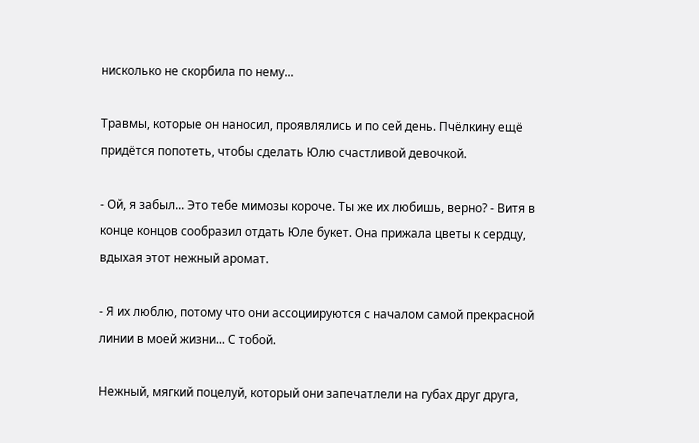нисколько не скорбила по нему...

Травмы, которые он наносил, проявлялись и по сей день. Пчёлкину ещё придётся попотеть, чтобы сделать Юлю счастливой девочкой.

- Ой, я забыл... Это тебе мимозы короче. Ты же их любишь, верно? - Витя в конце концов сообразил отдать Юле букет. Она прижала цветы к сердцу, вдыхая этот нежный аромат.

- Я их люблю, потому что они ассоциируются с началом самой прекрасной линии в моей жизни... С тобой.

Нежный, мягкий поцелуй, который они запечатлели на губах друг друга,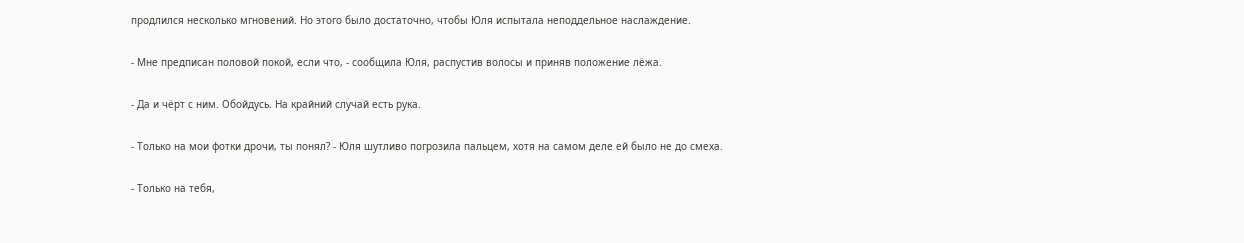продлился несколько мгновений. Но этого было достаточно, чтобы Юля испытала неподдельное наслаждение.

- Мне предписан половой покой, если что, - сообщила Юля, распустив волосы и приняв положение лёжа.

- Да и чёрт с ним. Обойдусь. На крайний случай есть рука.

- Только на мои фотки дрочи, ты понял? - Юля шутливо погрозила пальцем, хотя на самом деле ей было не до смеха.

- Только на тебя,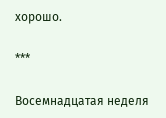хорошо.

***

Восемнадцатая неделя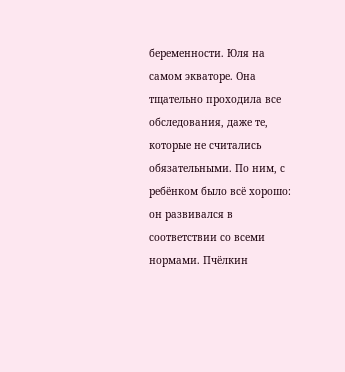беременности. Юля на самом экваторе. Она тщательно проходила все обследования, даже те, которые не считались обязательными. По ним, с ребёнком было всё хорошо: он развивался в соответствии со всеми нормами. Пчёлкин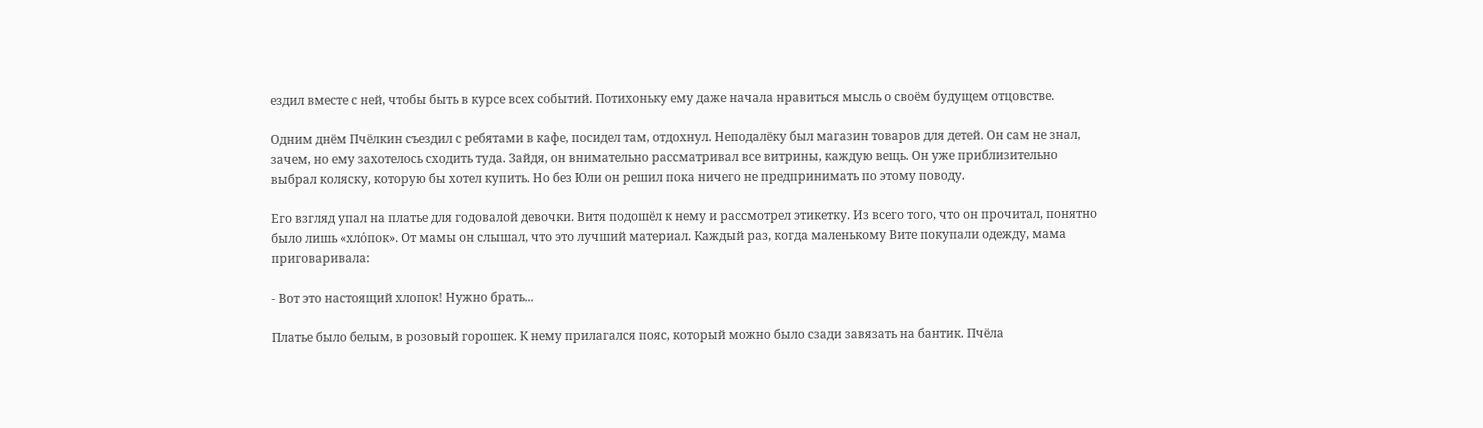ездил вместе с ней, чтобы быть в курсе всех событий. Потихоньку ему даже начала нравиться мысль о своём будущем отцовстве.

Одним днём Пчёлкин съездил с ребятами в кафе, посидел там, отдохнул. Неподалёку был магазин товаров для детей. Он сам не знал, зачем, но ему захотелось сходить туда. Зайдя, он внимательно рассматривал все витрины, каждую вещь. Он уже приблизительно выбрал коляску, которую бы хотел купить. Но без Юли он решил пока ничего не предпринимать по этому поводу.

Его взгляд упал на платье для годовалой девочки. Витя подошёл к нему и рассмотрел этикетку. Из всего того, что он прочитал, понятно было лишь «хло́пок». От мамы он слышал, что это лучший материал. Каждый раз, когда маленькому Вите покупали одежду, мама приговаривала:

- Вот это настоящий хлопок! Нужно брать...

Платье было белым, в розовый горошек. К нему прилагался пояс, который можно было сзади завязать на бантик. Пчёла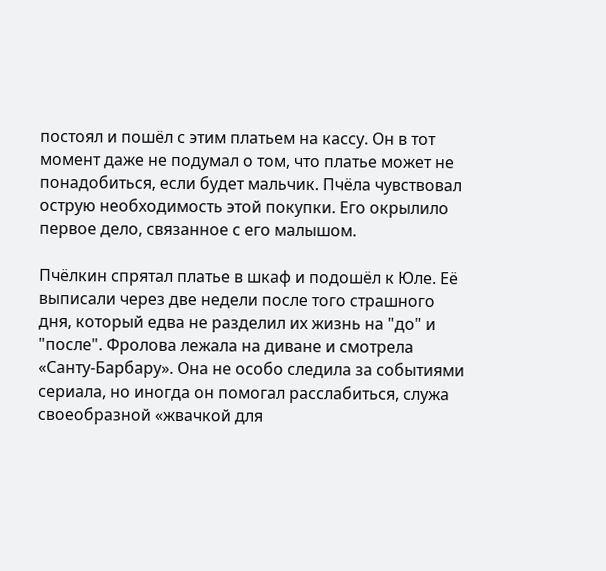постоял и пошёл с этим платьем на кассу. Он в тот момент даже не подумал о том, что платье может не понадобиться, если будет мальчик. Пчёла чувствовал острую необходимость этой покупки. Его окрылило первое дело, связанное с его малышом.

Пчёлкин спрятал платье в шкаф и подошёл к Юле. Её выписали через две недели после того страшного дня, который едва не разделил их жизнь на "до" и "после". Фролова лежала на диване и смотрела «Санту-Барбару». Она не особо следила за событиями сериала, но иногда он помогал расслабиться, служа своеобразной «жвачкой для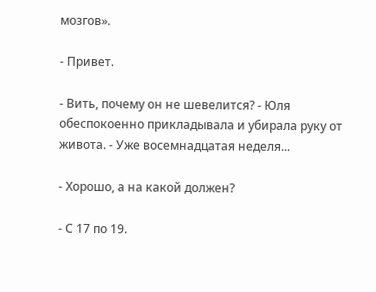мозгов».

- Привет.

- Вить, почему он не шевелится? - Юля обеспокоенно прикладывала и убирала руку от живота. - Уже восемнадцатая неделя...

- Хорошо, а на какой должен?

- С 17 по 19.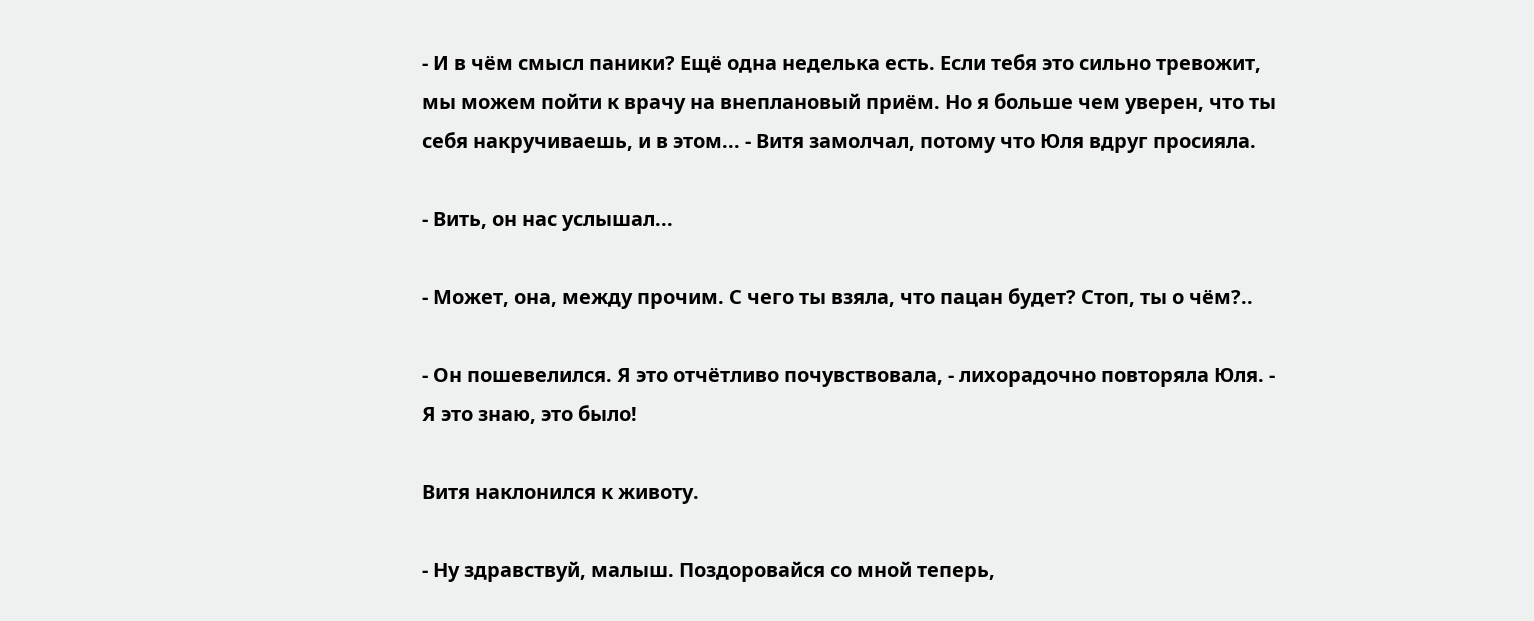- И в чём смысл паники? Ещё одна неделька есть. Если тебя это сильно тревожит, мы можем пойти к врачу на внеплановый приём. Но я больше чем уверен, что ты себя накручиваешь, и в этом... - Витя замолчал, потому что Юля вдруг просияла.

- Вить, он нас услышал...

- Может, она, между прочим. С чего ты взяла, что пацан будет? Стоп, ты о чём?..

- Он пошевелился. Я это отчётливо почувствовала, - лихорадочно повторяла Юля. - Я это знаю, это было!

Витя наклонился к животу.

- Ну здравствуй, малыш. Поздоровайся со мной теперь,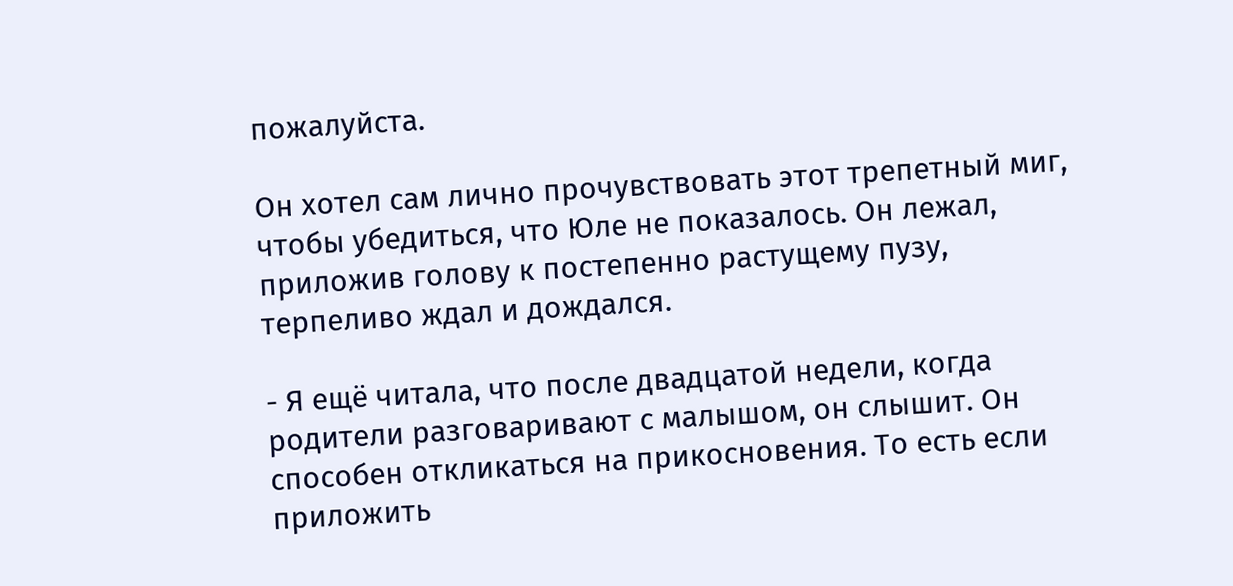пожалуйста.

Он хотел сам лично прочувствовать этот трепетный миг, чтобы убедиться, что Юле не показалось. Он лежал, приложив голову к постепенно растущему пузу, терпеливо ждал и дождался.

- Я ещё читала, что после двадцатой недели, когда родители разговаривают с малышом, он слышит. Он способен откликаться на прикосновения. То есть если приложить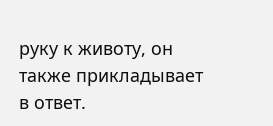руку к животу, он также прикладывает в ответ.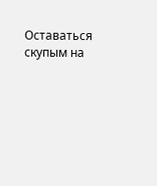Оставаться скупым на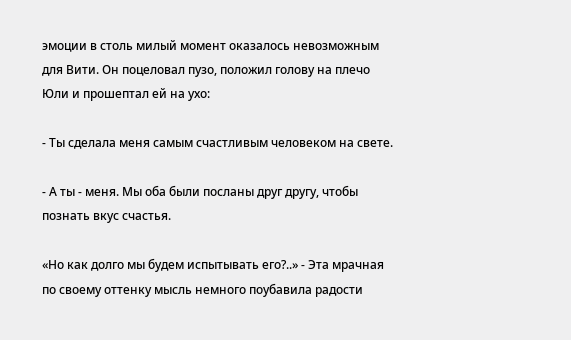эмоции в столь милый момент оказалось невозможным для Вити. Он поцеловал пузо, положил голову на плечо Юли и прошептал ей на ухо:

- Ты сделала меня самым счастливым человеком на свете.

- А ты - меня. Мы оба были посланы друг другу, чтобы познать вкус счастья.

«Но как долго мы будем испытывать его?..» - Эта мрачная по своему оттенку мысль немного поубавила радости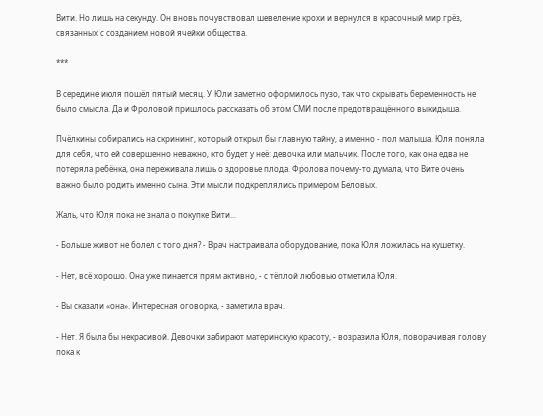Вити. Но лишь на секунду. Он вновь почувствовал шевеление крохи и вернулся в красочный мир грёз, связанных с созданием новой ячейки общества.

***

В середине июля пошёл пятый месяц. У Юли заметно оформилось пузо, так что скрывать беременность не было смысла. Да и Фроловой пришлось рассказать об этом СМИ после предотвращённого выкидыша.

Пчёлкины собирались на скрининг, который открыл бы главную тайну, а именно - пол малыша. Юля поняла для себя, что ей совершенно неважно, кто будет у неё: девочка или мальчик. После того, как она едва не потеряла ребёнка, она переживала лишь о здоровье плода. Фролова почему-то думала, что Вите очень важно было родить именно сына. Эти мысли подкреплялись примером Беловых.

Жаль, что Юля пока не знала о покупке Вити...

- Больше живот не болел с того дня? - Врач настраивала оборудование, пока Юля ложилась на кушетку.

- Нет, всё хорошо. Она уже пинается прям активно, - с тёплой любовью отметила Юля.

- Вы сказали «она». Интересная оговорка, - заметила врач.

- Нет. Я была бы некрасивой. Девочки забирают материнскую красоту, - возразила Юля, поворачивая голову пока к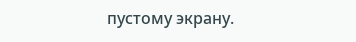пустому экрану.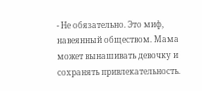- Не обязательно. Это миф, навеянный обществом. Мама может вынашивать девочку и сохранять привлекательность.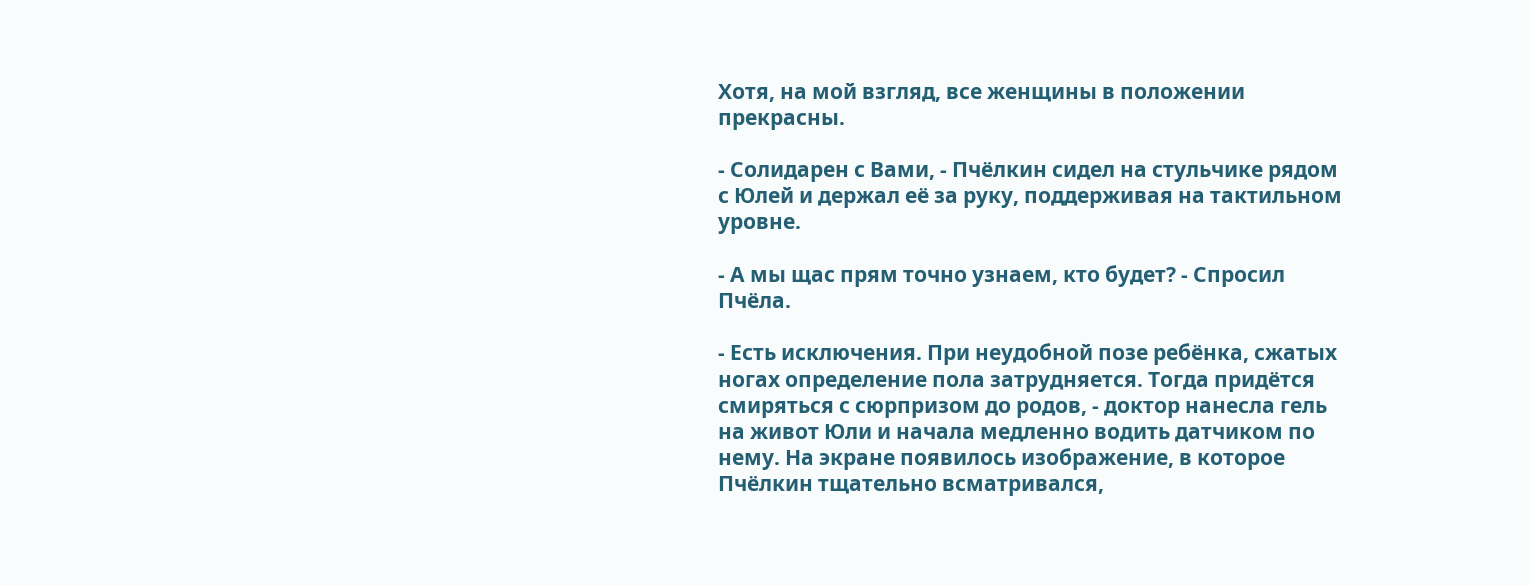Хотя, на мой взгляд, все женщины в положении прекрасны.

- Солидарен с Вами, - Пчёлкин сидел на стульчике рядом с Юлей и держал её за руку, поддерживая на тактильном уровне.

- А мы щас прям точно узнаем, кто будет? - Спросил Пчёла.

- Есть исключения. При неудобной позе ребёнка, сжатых ногах определение пола затрудняется. Тогда придётся смиряться с сюрпризом до родов, - доктор нанесла гель на живот Юли и начала медленно водить датчиком по нему. На экране появилось изображение, в которое Пчёлкин тщательно всматривался,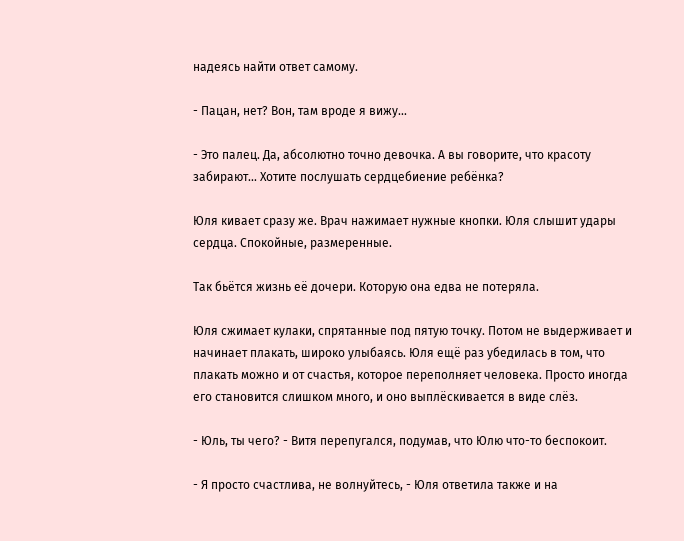надеясь найти ответ самому.

- Пацан, нет? Вон, там вроде я вижу...

- Это палец. Да, абсолютно точно девочка. А вы говорите, что красоту забирают... Хотите послушать сердцебиение ребёнка?

Юля кивает сразу же. Врач нажимает нужные кнопки. Юля слышит удары сердца. Спокойные, размеренные.

Так бьётся жизнь её дочери. Которую она едва не потеряла.

Юля сжимает кулаки, спрятанные под пятую точку. Потом не выдерживает и начинает плакать, широко улыбаясь. Юля ещё раз убедилась в том, что плакать можно и от счастья, которое переполняет человека. Просто иногда его становится слишком много, и оно выплёскивается в виде слёз.

- Юль, ты чего? - Витя перепугался, подумав, что Юлю что-то беспокоит.

- Я просто счастлива, не волнуйтесь, - Юля ответила также и на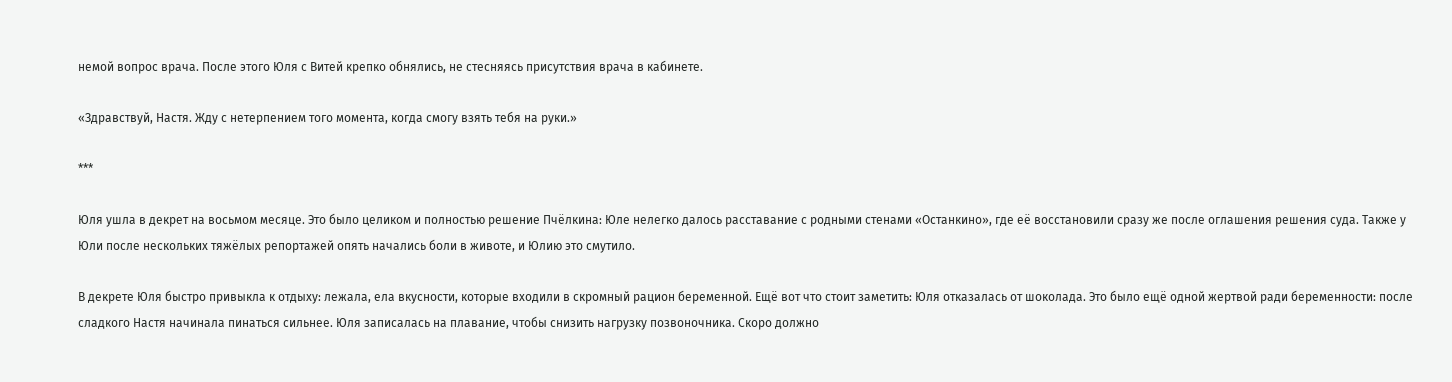немой вопрос врача. После этого Юля с Витей крепко обнялись, не стесняясь присутствия врача в кабинете.

«Здравствуй, Настя. Жду с нетерпением того момента, когда смогу взять тебя на руки.»

***

Юля ушла в декрет на восьмом месяце. Это было целиком и полностью решение Пчёлкина: Юле нелегко далось расставание с родными стенами «Останкино», где её восстановили сразу же после оглашения решения суда. Также у Юли после нескольких тяжёлых репортажей опять начались боли в животе, и Юлию это смутило.

В декрете Юля быстро привыкла к отдыху: лежала, ела вкусности, которые входили в скромный рацион беременной. Ещё вот что стоит заметить: Юля отказалась от шоколада. Это было ещё одной жертвой ради беременности: после сладкого Настя начинала пинаться сильнее. Юля записалась на плавание, чтобы снизить нагрузку позвоночника. Скоро должно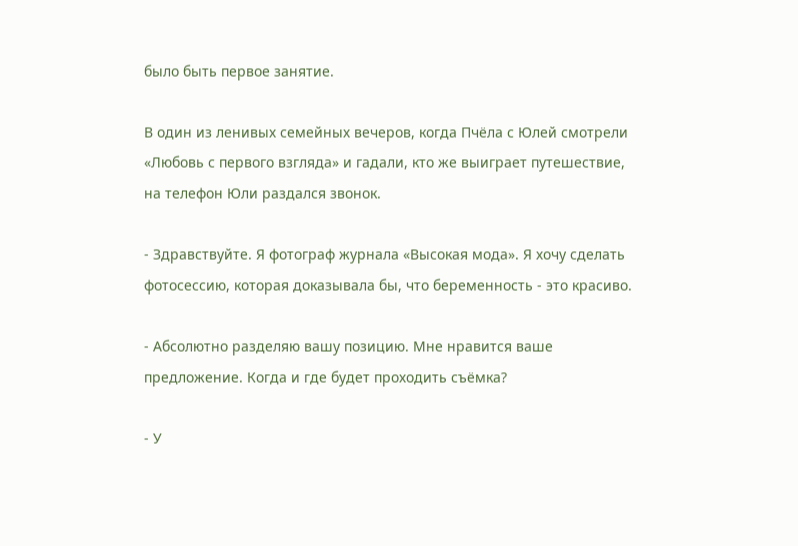было быть первое занятие.

В один из ленивых семейных вечеров, когда Пчёла с Юлей смотрели «Любовь с первого взгляда» и гадали, кто же выиграет путешествие, на телефон Юли раздался звонок.

- Здравствуйте. Я фотограф журнала «Высокая мода». Я хочу сделать фотосессию, которая доказывала бы, что беременность - это красиво.

- Абсолютно разделяю вашу позицию. Мне нравится ваше предложение. Когда и где будет проходить съёмка?

- У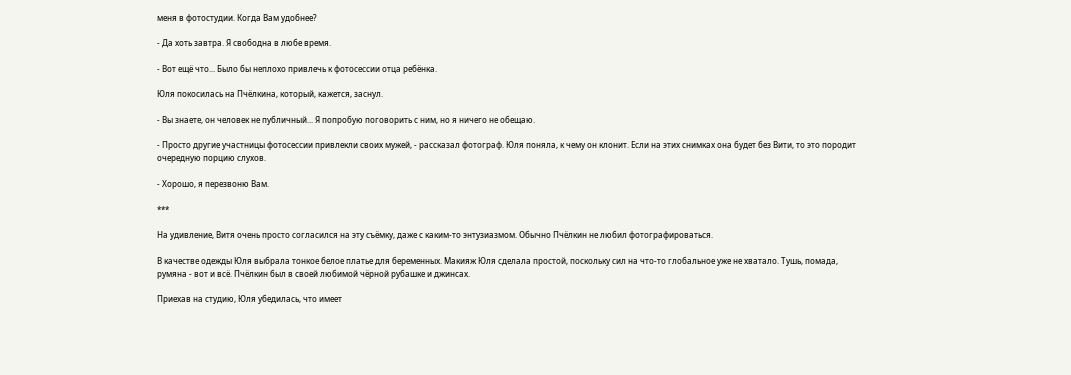меня в фотостудии. Когда Вам удобнее?

- Да хоть завтра. Я свободна в любе время.

- Вот ещё что... Было бы неплохо привлечь к фотосессии отца ребёнка.

Юля покосилась на Пчёлкина, который, кажется, заснул.

- Вы знаете, он человек не публичный... Я попробую поговорить с ним, но я ничего не обещаю.

- Просто другие участницы фотосессии привлекли своих мужей, - рассказал фотограф. Юля поняла, к чему он клонит. Если на этих снимках она будет без Вити, то это породит очередную порцию слухов.

- Хорошо, я перезвоню Вам.

***

На удивление, Витя очень просто согласился на эту съёмку, даже с каким-то энтузиазмом. Обычно Пчёлкин не любил фотографироваться.

В качестве одежды Юля выбрала тонкое белое платье для беременных. Макияж Юля сделала простой, поскольку сил на что-то глобальное уже не хватало. Тушь, помада, румяна - вот и всё. Пчёлкин был в своей любимой чёрной рубашке и джинсах.

Приехав на студию, Юля убедилась, что имеет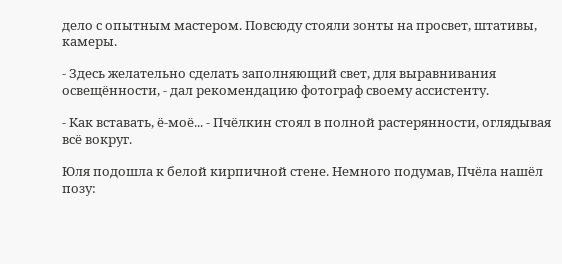дело с опытным мастером. Повсюду стояли зонты на просвет, штативы, камеры.

- Здесь желательно сделать заполняющий свет, для выравнивания освещённости, - дал рекомендацию фотограф своему ассистенту.

- Как вставать, ё-моё... - Пчёлкин стоял в полной растерянности, оглядывая всё вокруг.

Юля подошла к белой кирпичной стене. Немного подумав, Пчёла нашёл позу: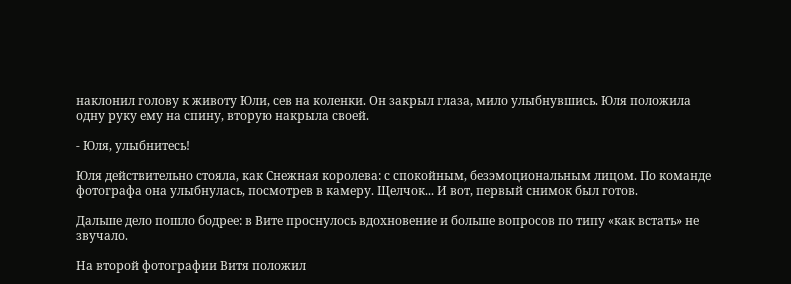наклонил голову к животу Юли, сев на коленки. Он закрыл глаза, мило улыбнувшись. Юля положила одну руку ему на спину, вторую накрыла своей.

- Юля, улыбнитесь!

Юля действительно стояла, как Снежная королева: с спокойным, безэмоциональным лицом. По команде фотографа она улыбнулась, посмотрев в камеру. Щелчок... И вот, первый снимок был готов.

Дальше дело пошло бодрее: в Вите проснулось вдохновение и больше вопросов по типу «как встать» не звучало.

На второй фотографии Витя положил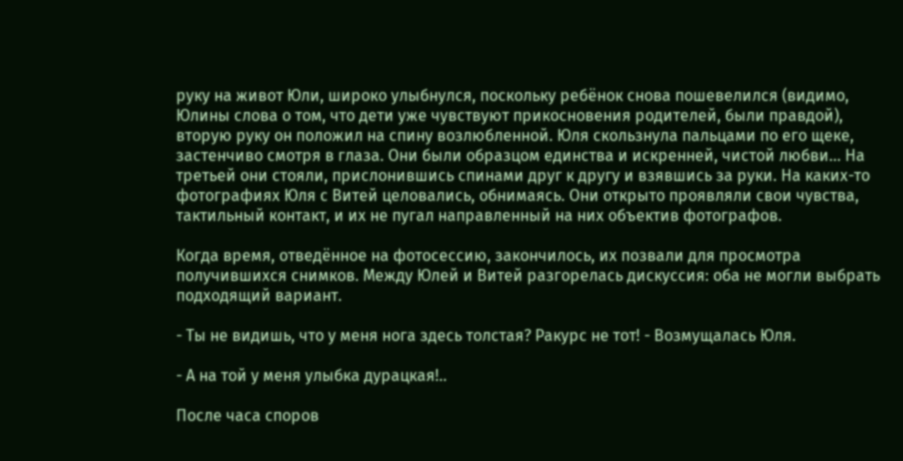руку на живот Юли, широко улыбнулся, поскольку ребёнок снова пошевелился (видимо, Юлины слова о том, что дети уже чувствуют прикосновения родителей, были правдой), вторую руку он положил на спину возлюбленной. Юля скользнула пальцами по его щеке, застенчиво смотря в глаза. Они были образцом единства и искренней, чистой любви... На третьей они стояли, прислонившись спинами друг к другу и взявшись за руки. На каких-то фотографиях Юля с Витей целовались, обнимаясь. Они открыто проявляли свои чувства, тактильный контакт, и их не пугал направленный на них объектив фотографов.

Когда время, отведённое на фотосессию, закончилось, их позвали для просмотра получившихся снимков. Между Юлей и Витей разгорелась дискуссия: оба не могли выбрать подходящий вариант.

- Ты не видишь, что у меня нога здесь толстая? Ракурс не тот! - Возмущалась Юля.

- А на той у меня улыбка дурацкая!..

После часа споров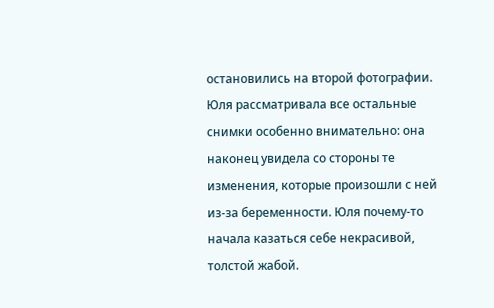остановились на второй фотографии. Юля рассматривала все остальные снимки особенно внимательно: она наконец увидела со стороны те изменения, которые произошли с ней из-за беременности. Юля почему-то начала казаться себе некрасивой, толстой жабой.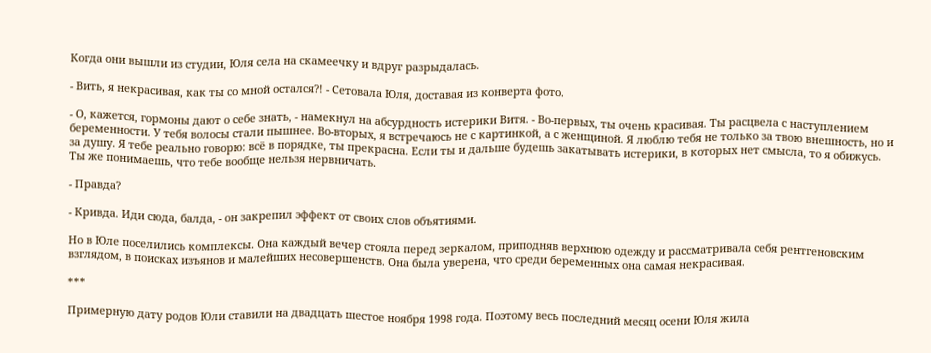Когда они вышли из студии, Юля села на скамеечку и вдруг разрыдалась.

- Вить, я некрасивая, как ты со мной остался?! - Сетовала Юля, доставая из конверта фото.

- О, кажется, гормоны дают о себе знать, - намекнул на абсурдность истерики Витя. - Во-первых, ты очень красивая. Ты расцвела с наступлением беременности. У тебя волосы стали пышнее. Во-вторых, я встречаюсь не с картинкой, а с женщиной. Я люблю тебя не только за твою внешность, но и за душу. Я тебе реально говорю: всё в порядке, ты прекрасна. Если ты и дальше будешь закатывать истерики, в которых нет смысла, то я обижусь. Ты же понимаешь, что тебе вообще нельзя нервничать.

- Правда?

- Кривда. Иди сюда, балда, - он закрепил эффект от своих слов объятиями.

Но в Юле поселились комплексы. Она каждый вечер стояла перед зеркалом, приподняв верхнюю одежду и рассматривала себя рентгеновским взглядом, в поисках изъянов и малейших несовершенств. Она была уверена, что среди беременных она самая некрасивая.

***

Примерную дату родов Юли ставили на двадцать шестое ноября 1998 года. Поэтому весь последний месяц осени Юля жила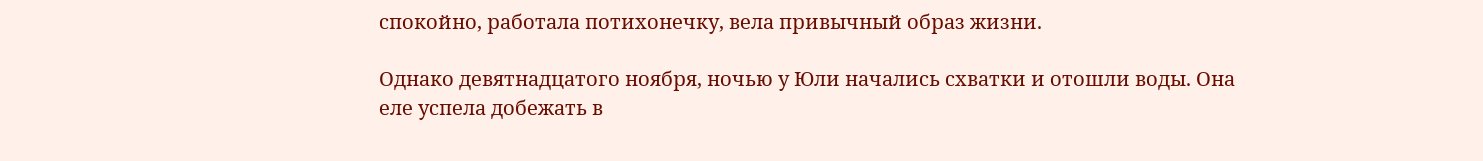спокойно, работала потихонечку, вела привычный образ жизни.

Однако девятнадцатого ноября, ночью у Юли начались схватки и отошли воды. Она еле успела добежать в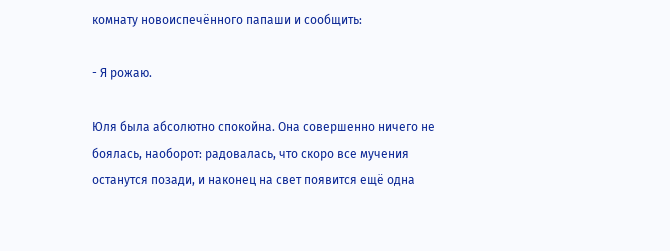комнату новоиспечённого папаши и сообщить:

- Я рожаю.

Юля была абсолютно спокойна. Она совершенно ничего не боялась, наоборот: радовалась, что скоро все мучения останутся позади, и наконец на свет появится ещё одна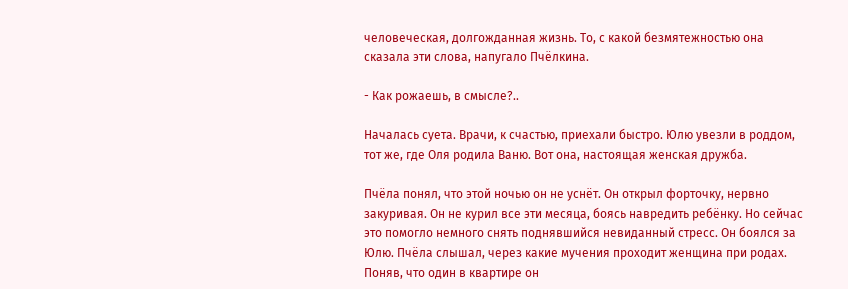человеческая, долгожданная жизнь. То, с какой безмятежностью она сказала эти слова, напугало Пчёлкина.

- Как рожаешь, в смысле?..

Началась суета. Врачи, к счастью, приехали быстро. Юлю увезли в роддом, тот же, где Оля родила Ваню. Вот она, настоящая женская дружба.

Пчёла понял, что этой ночью он не уснёт. Он открыл форточку, нервно закуривая. Он не курил все эти месяца, боясь навредить ребёнку. Но сейчас это помогло немного снять поднявшийся невиданный стресс. Он боялся за Юлю. Пчёла слышал, через какие мучения проходит женщина при родах. Поняв, что один в квартире он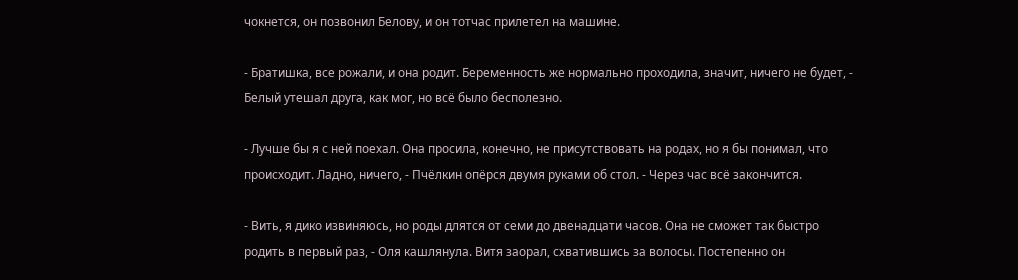чокнется, он позвонил Белову, и он тотчас прилетел на машине.

- Братишка, все рожали, и она родит. Беременность же нормально проходила, значит, ничего не будет, - Белый утешал друга, как мог, но всё было бесполезно.

- Лучше бы я с ней поехал. Она просила, конечно, не присутствовать на родах, но я бы понимал, что происходит. Ладно, ничего, - Пчёлкин опёрся двумя руками об стол. - Через час всё закончится.

- Вить, я дико извиняюсь, но роды длятся от семи до двенадцати часов. Она не сможет так быстро родить в первый раз, - Оля кашлянула. Витя заорал, схватившись за волосы. Постепенно он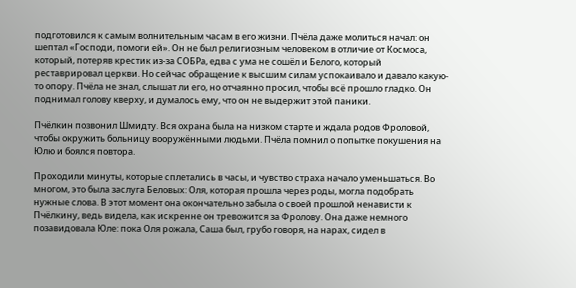подготовился к самым волнительным часам в его жизни. Пчёла даже молиться начал: он шептал «Господи, помоги ей». Он не был религиозным человеком в отличие от Космоса, который, потеряв крестик из-за СОБРа, едва с ума не сошёл и Белого, который реставрировал церкви. Но сейчас обращение к высшим силам успокаивало и давало какую-то опору. Пчёла не знал, слышат ли его, но отчаянно просил, чтобы всё прошло гладко. Он поднимал голову кверху, и думалось ему, что он не выдержит этой паники.

Пчёлкин позвонил Шмидту. Вся охрана была на низком старте и ждала родов Фроловой, чтобы окружить больницу вооружёнными людьми. Пчёла помнил о попытке покушения на Юлю и боялся повтора.

Проходили минуты, которые сплетались в часы, и чувство страха начало уменьшаться. Во многом, это была заслуга Беловых: Оля, которая прошла через роды, могла подобрать нужные слова. В этот момент она окончательно забыла о своей прошлой ненависти к Пчёлкину, ведь видела, как искренне он тревожится за Фролову. Она даже немного позавидовала Юле: пока Оля рожала, Саша был, грубо говоря, на нарах, сидел в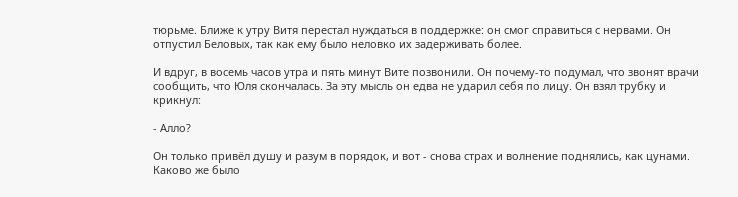тюрьме. Ближе к утру Витя перестал нуждаться в поддержке: он смог справиться с нервами. Он отпустил Беловых, так как ему было неловко их задерживать более.

И вдруг, в восемь часов утра и пять минут Вите позвонили. Он почему-то подумал, что звонят врачи сообщить, что Юля скончалась. За эту мысль он едва не ударил себя по лицу. Он взял трубку и крикнул:

- Алло?

Он только привёл душу и разум в порядок, и вот - снова страх и волнение поднялись, как цунами. Каково же было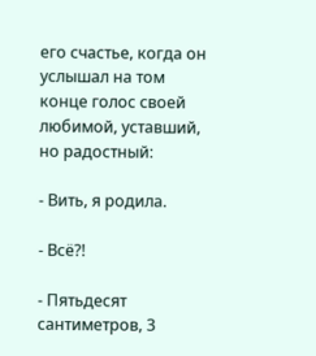его счастье, когда он услышал на том конце голос своей любимой, уставший, но радостный:

- Вить, я родила.

- Всё?!

- Пятьдесят сантиметров, 3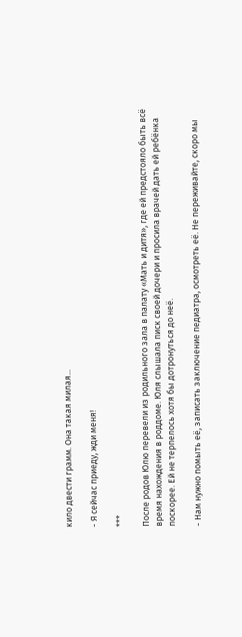кило двести грамм. Она такая милая...

- Я сейчас приеду, жди меня!

***

После родов Юлю перевели из родильного зала в палату «Мать и дитя», где ей предстояло быть всё время нахождения в роддоме. Юля слышала писк своей дочери и просила врачей дать ей ребёнка поскорее. Ей не терпелось хотя бы дотронуться до неё.

- Нам нужно помыть её, записать заключение педиатра, осмотреть её. Не переживайте, скоро мы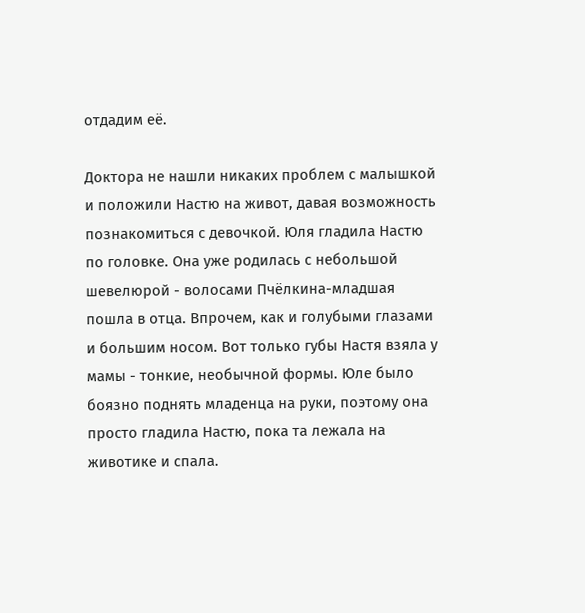отдадим её.

Доктора не нашли никаких проблем с малышкой и положили Настю на живот, давая возможность познакомиться с девочкой. Юля гладила Настю по головке. Она уже родилась с небольшой шевелюрой - волосами Пчёлкина-младшая пошла в отца. Впрочем, как и голубыми глазами и большим носом. Вот только губы Настя взяла у мамы - тонкие, необычной формы. Юле было боязно поднять младенца на руки, поэтому она просто гладила Настю, пока та лежала на животике и спала.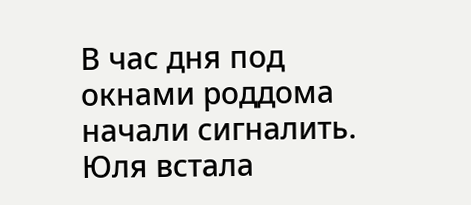В час дня под окнами роддома начали сигналить. Юля встала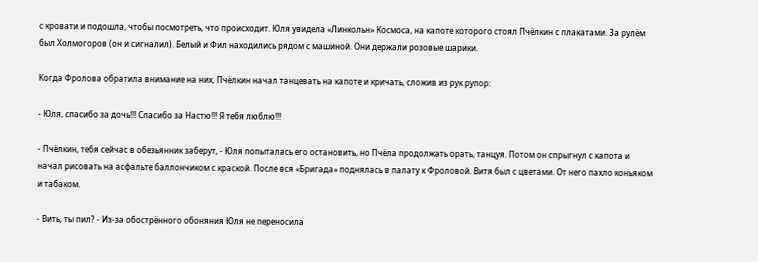с кровати и подошла, чтобы посмотреть, что происходит. Юля увидела «Линкольн» Космоса, на капоте которого стоял Пчёлкин с плакатами. За рулём был Холмогоров (он и сигналил). Белый и Фил находились рядом с машиной. Они держали розовые шарики.

Когда Фролова обратила внимание на них, Пчёлкин начал танцевать на капоте и кричать, сложив из рук рупор:

- Юля, спасибо за дочь!!! Спасибо за Настю!!! Я тебя люблю!!!

- Пчёлкин, тебя сейчас в обезьянник заберут, - Юля попыталась его остановить, но Пчёла продолжать орать, танцуя. Потом он спрыгнул с капота и начал рисовать на асфальте баллончиком с краской. После вся «Бригада» поднялась в палату к Фроловой. Витя был с цветами. От него пахло коньяком и табаком.

- Вить, ты пил? - Из-за обострённого обоняния Юля не переносила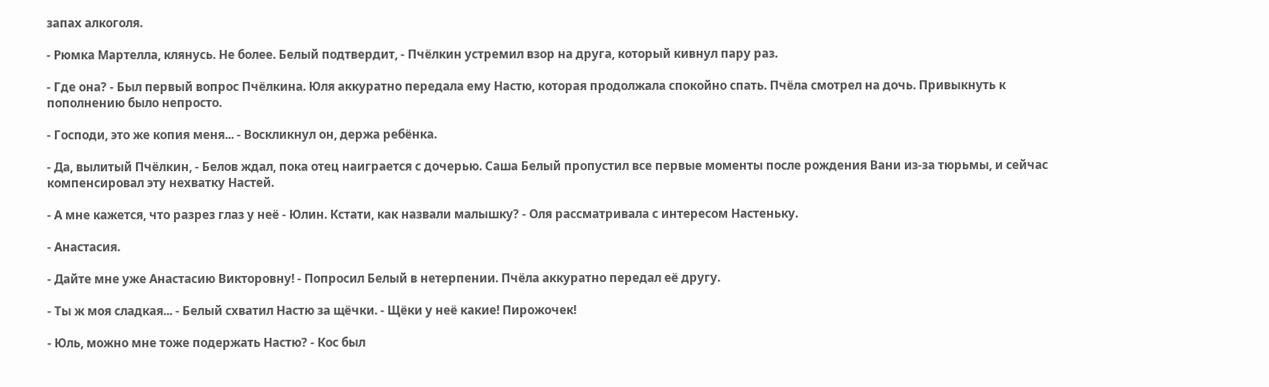запах алкоголя.

- Рюмка Мартелла, клянусь. Не более. Белый подтвердит, - Пчёлкин устремил взор на друга, который кивнул пару раз.

- Где она? - Был первый вопрос Пчёлкина. Юля аккуратно передала ему Настю, которая продолжала спокойно спать. Пчёла смотрел на дочь. Привыкнуть к пополнению было непросто.

- Господи, это же копия меня... - Воскликнул он, держа ребёнка.

- Да, вылитый Пчёлкин, - Белов ждал, пока отец наиграется с дочерью. Саша Белый пропустил все первые моменты после рождения Вани из-за тюрьмы, и сейчас компенсировал эту нехватку Настей.

- А мне кажется, что разрез глаз у неё - Юлин. Кстати, как назвали малышку? - Оля рассматривала с интересом Настеньку.

- Анастасия.

- Дайте мне уже Анастасию Викторовну! - Попросил Белый в нетерпении. Пчёла аккуратно передал её другу.

- Ты ж моя сладкая... - Белый схватил Настю за щёчки. - Щёки у неё какие! Пирожочек!

- Юль, можно мне тоже подержать Настю? - Кос был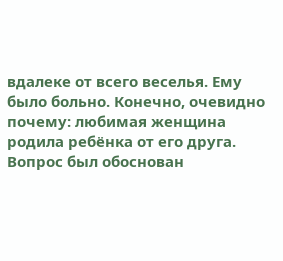вдалеке от всего веселья. Ему было больно. Конечно, очевидно почему: любимая женщина родила ребёнка от его друга. Вопрос был обоснован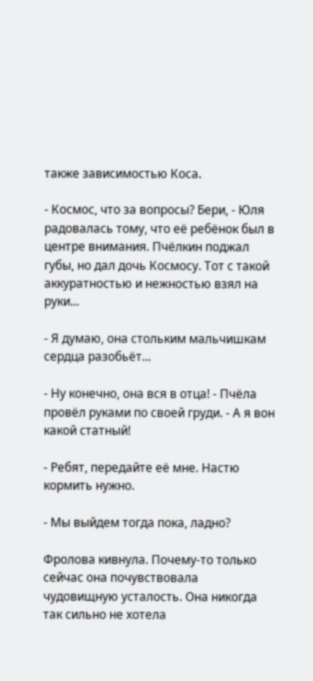также зависимостью Коса.

- Космос, что за вопросы? Бери, - Юля радовалась тому, что её ребёнок был в центре внимания. Пчёлкин поджал губы, но дал дочь Космосу. Тот с такой аккуратностью и нежностью взял на руки...

- Я думаю, она стольким мальчишкам сердца разобьёт...

- Ну конечно, она вся в отца! - Пчёла провёл руками по своей груди. - А я вон какой статный!

- Ребят, передайте её мне. Настю кормить нужно.

- Мы выйдем тогда пока, ладно?

Фролова кивнула. Почему-то только сейчас она почувствовала чудовищную усталость. Она никогда так сильно не хотела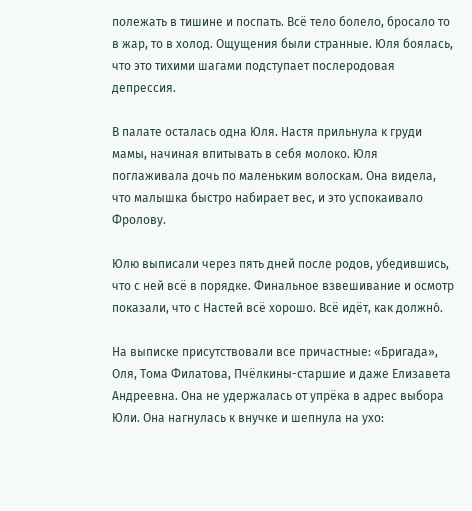полежать в тишине и поспать. Всё тело болело, бросало то в жар, то в холод. Ощущения были странные. Юля боялась, что это тихими шагами подступает послеродовая депрессия.

В палате осталась одна Юля. Настя прильнула к груди мамы, начиная впитывать в себя молоко. Юля поглаживала дочь по маленьким волоскам. Она видела, что малышка быстро набирает вес, и это успокаивало Фролову.

Юлю выписали через пять дней после родов, убедившись, что с ней всё в порядке. Финальное взвешивание и осмотр показали, что с Настей всё хорошо. Всё идёт, как должно́.

На выписке присутствовали все причастные: «Бригада», Оля, Тома Филатова, Пчёлкины-старшие и даже Елизавета Андреевна. Она не удержалась от упрёка в адрес выбора Юли. Она нагнулась к внучке и шепнула на ухо: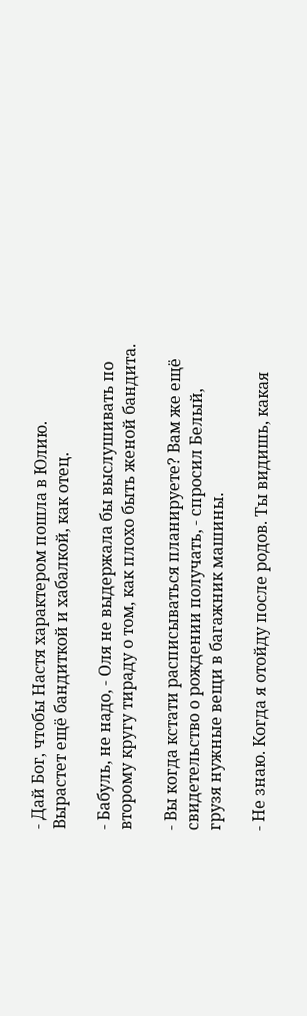- Дай Бог, чтобы Настя характером пошла в Юлию. Вырастет ещё бандиткой и хабалкой, как отец.

- Бабуль, не надо, - Оля не выдержала бы выслушивать по второму кругу тираду о том, как плохо быть женой бандита.

- Вы когда кстати расписываться планируете? Вам же ещё свидетельство о рождении получать, - спросил Белый, грузя нужные вещи в багажник машины.

- Не знаю. Когда я отойду после родов. Ты видишь, какая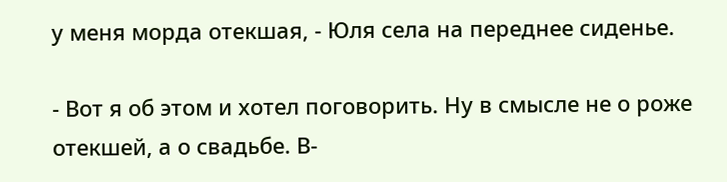у меня морда отекшая, - Юля села на переднее сиденье.

- Вот я об этом и хотел поговорить. Ну в смысле не о роже отекшей, а о свадьбе. В-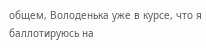общем, Володенька уже в курсе, что я баллотируюсь на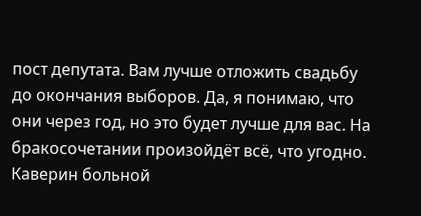пост депутата. Вам лучше отложить свадьбу до окончания выборов. Да, я понимаю, что они через год, но это будет лучше для вас. На бракосочетании произойдёт всё, что угодно. Каверин больной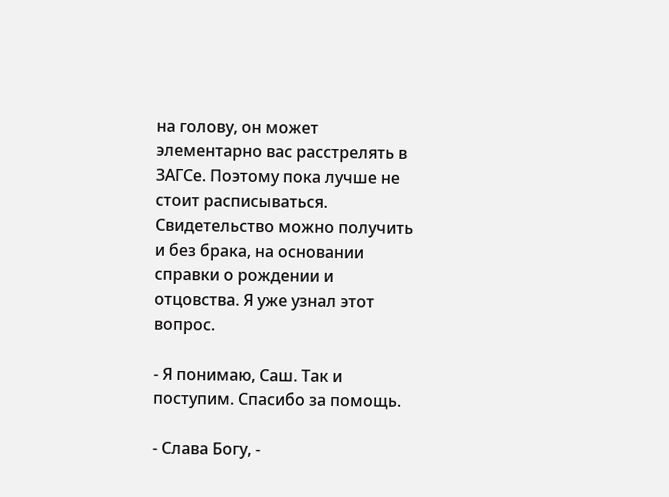на голову, он может элементарно вас расстрелять в ЗАГСе. Поэтому пока лучше не стоит расписываться. Свидетельство можно получить и без брака, на основании справки о рождении и отцовства. Я уже узнал этот вопрос.

- Я понимаю, Саш. Так и поступим. Спасибо за помощь.

- Слава Богу, -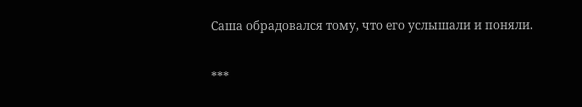Саша обрадовался тому, что его услышали и поняли.

***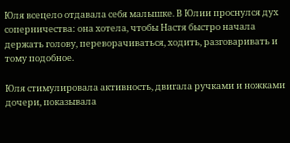Юля всецело отдавала себя малышке. В Юлии проснулся дух соперничества: она хотела, чтобы Настя быстро начала держать голову, переворачиваться, ходить, разговаривать и тому подобное.

Юля стимулировала активность, двигала ручками и ножками дочери, показывала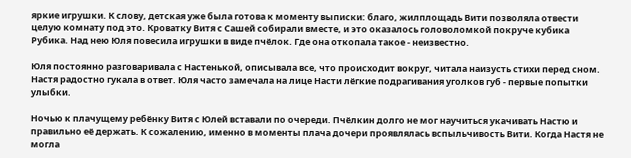яркие игрушки. К слову, детская уже была готова к моменту выписки: благо, жилплощадь Вити позволяла отвести целую комнату под это. Кроватку Витя с Сашей собирали вместе, и это оказалось головоломкой покруче кубика Рубика. Над нею Юля повесила игрушки в виде пчёлок. Где она откопала такое - неизвестно.

Юля постоянно разговаривала с Настенькой, описывала все, что происходит вокруг, читала наизусть стихи перед сном. Настя радостно гукала в ответ. Юля часто замечала на лице Насти лёгкие подрагивания уголков губ - первые попытки улыбки.

Ночью к плачущему ребёнку Витя с Юлей вставали по очереди. Пчёлкин долго не мог научиться укачивать Настю и правильно её держать. К сожалению, именно в моменты плача дочери проявлялась вспыльчивость Вити. Когда Настя не могла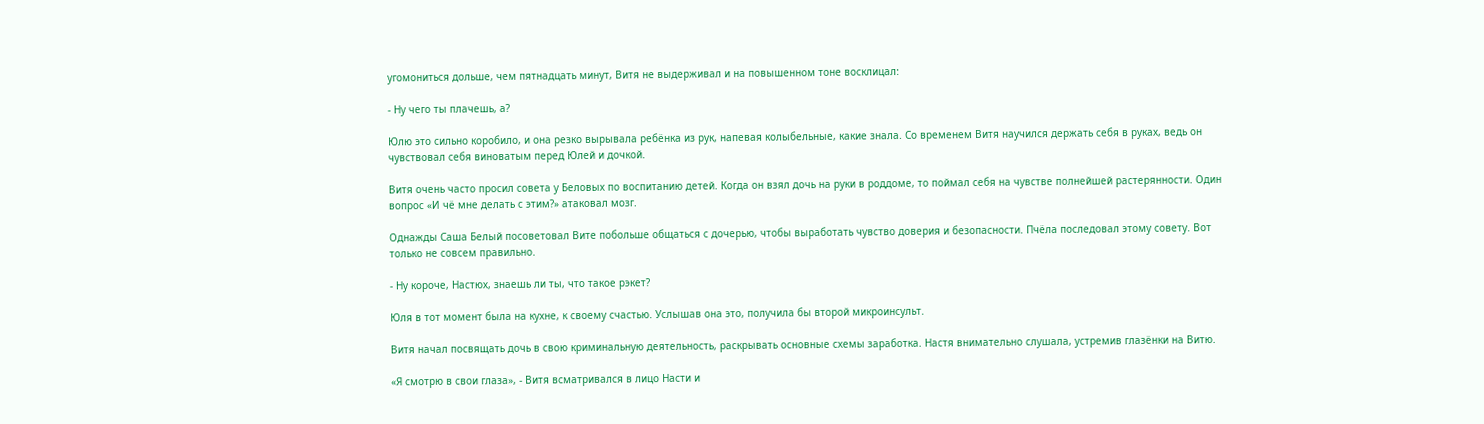угомониться дольше, чем пятнадцать минут, Витя не выдерживал и на повышенном тоне восклицал:

- Ну чего ты плачешь, а?

Юлю это сильно коробило, и она резко вырывала ребёнка из рук, напевая колыбельные, какие знала. Со временем Витя научился держать себя в руках, ведь он чувствовал себя виноватым перед Юлей и дочкой.

Витя очень часто просил совета у Беловых по воспитанию детей. Когда он взял дочь на руки в роддоме, то поймал себя на чувстве полнейшей растерянности. Один вопрос «И чё мне делать с этим?» атаковал мозг.

Однажды Саша Белый посоветовал Вите побольше общаться с дочерью, чтобы выработать чувство доверия и безопасности. Пчёла последовал этому совету. Вот только не совсем правильно.

- Ну короче, Настюх, знаешь ли ты, что такое рэкет?

Юля в тот момент была на кухне, к своему счастью. Услышав она это, получила бы второй микроинсульт.

Витя начал посвящать дочь в свою криминальную деятельность, раскрывать основные схемы заработка. Настя внимательно слушала, устремив глазёнки на Витю.

«Я смотрю в свои глаза», - Витя всматривался в лицо Насти и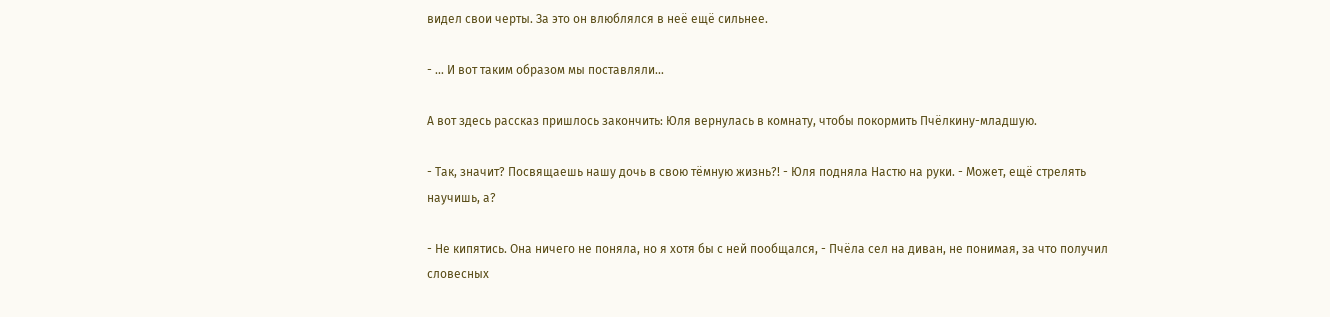видел свои черты. За это он влюблялся в неё ещё сильнее.

- ... И вот таким образом мы поставляли...

А вот здесь рассказ пришлось закончить: Юля вернулась в комнату, чтобы покормить Пчёлкину-младшую.

- Так, значит? Посвящаешь нашу дочь в свою тёмную жизнь?! - Юля подняла Настю на руки. - Может, ещё стрелять научишь, а?

- Не кипятись. Она ничего не поняла, но я хотя бы с ней пообщался, - Пчёла сел на диван, не понимая, за что получил словесных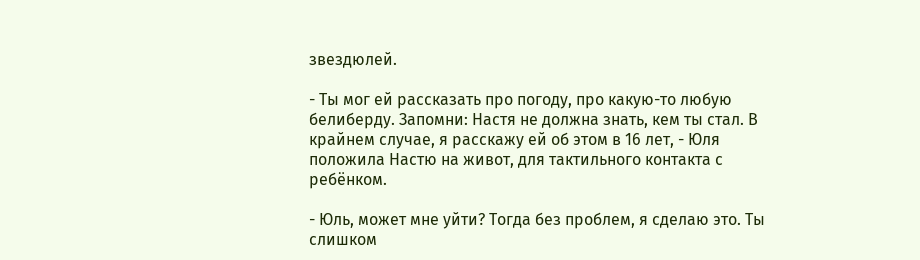звездюлей.

- Ты мог ей рассказать про погоду, про какую-то любую белиберду. Запомни: Настя не должна знать, кем ты стал. В крайнем случае, я расскажу ей об этом в 16 лет, - Юля положила Настю на живот, для тактильного контакта с ребёнком.

- Юль, может мне уйти? Тогда без проблем, я сделаю это. Ты слишком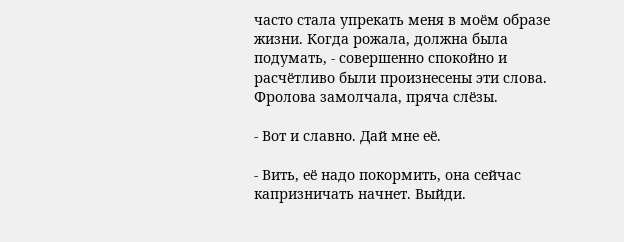часто стала упрекать меня в моём образе жизни. Когда рожала, должна была подумать, - совершенно спокойно и расчётливо были произнесены эти слова. Фролова замолчала, пряча слёзы.

- Вот и славно. Дай мне её.

- Вить, её надо покормить, она сейчас капризничать начнет. Выйди.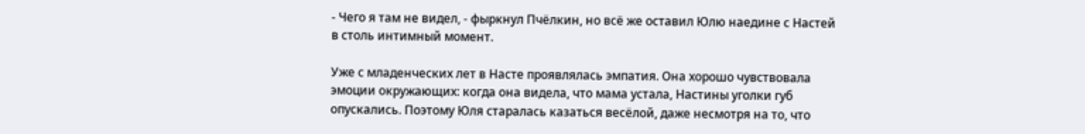- Чего я там не видел, - фыркнул Пчёлкин, но всё же оставил Юлю наедине с Настей в столь интимный момент.

Уже с младенческих лет в Насте проявлялась эмпатия. Она хорошо чувствовала эмоции окружающих: когда она видела, что мама устала, Настины уголки губ опускались. Поэтому Юля старалась казаться весёлой, даже несмотря на то, что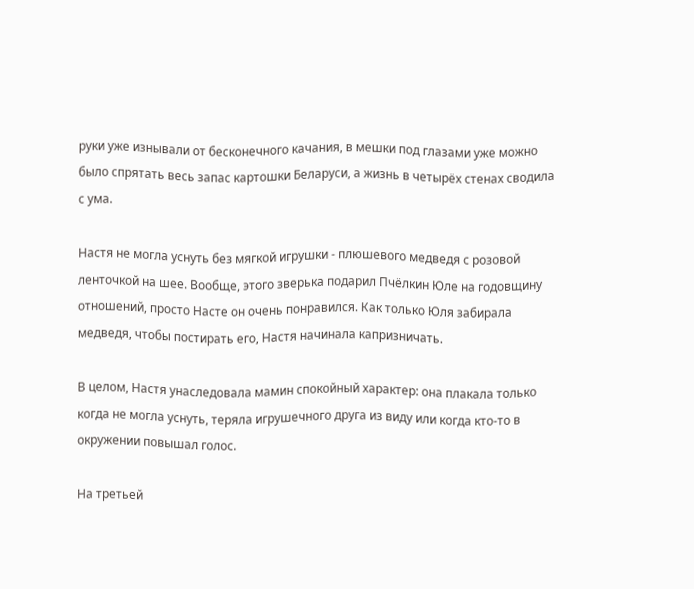руки уже изнывали от бесконечного качания, в мешки под глазами уже можно было спрятать весь запас картошки Беларуси, а жизнь в четырёх стенах сводила с ума.

Настя не могла уснуть без мягкой игрушки - плюшевого медведя с розовой ленточкой на шее. Вообще, этого зверька подарил Пчёлкин Юле на годовщину отношений, просто Насте он очень понравился. Как только Юля забирала медведя, чтобы постирать его, Настя начинала капризничать.

В целом, Настя унаследовала мамин спокойный характер: она плакала только когда не могла уснуть, теряла игрушечного друга из виду или когда кто-то в окружении повышал голос.

На третьей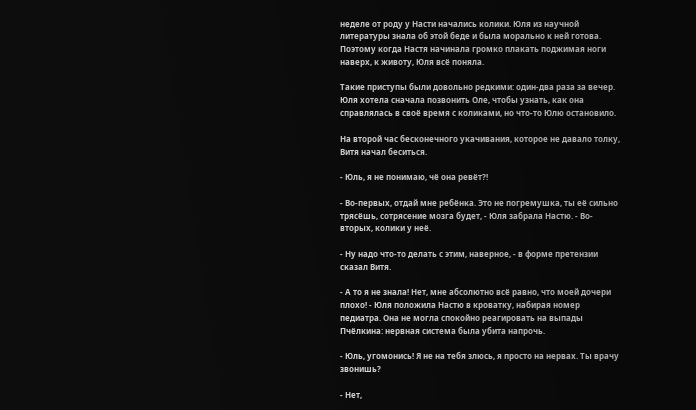неделе от роду у Насти начались колики. Юля из научной литературы знала об этой беде и была морально к ней готова. Поэтому когда Настя начинала громко плакать поджимая ноги наверх, к животу, Юля всё поняла.

Такие приступы были довольно редкими: один-два раза за вечер. Юля хотела сначала позвонить Оле, чтобы узнать, как она справлялась в своё время с коликами, но что-то Юлю остановило.

На второй час бесконечного укачивания, которое не давало толку, Витя начал беситься.

- Юль, я не понимаю, чё она ревёт?!

- Во-первых, отдай мне ребёнка. Это не погремушка, ты её сильно трясёшь, сотрясение мозга будет, - Юля забрала Настю. - Во-вторых, колики у неё.

- Ну надо что-то делать с этим, наверное, - в форме претензии сказал Витя.

- А то я не знала! Нет, мне абсолютно всё равно, что моей дочери плохо! - Юля положила Настю в кроватку, набирая номер педиатра. Она не могла спокойно реагировать на выпады Пчёлкина: нервная система была убита напрочь.

- Юль, угомонись! Я не на тебя злюсь, я просто на нервах. Ты врачу звонишь?

- Нет,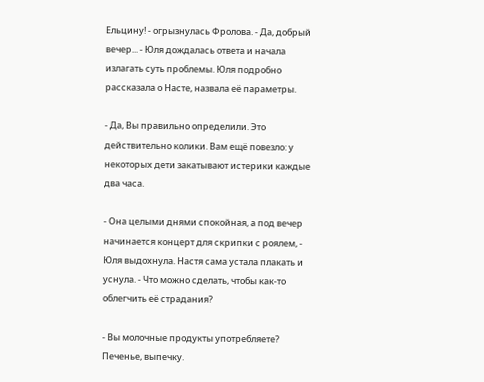Ельцину! - огрызнулась Фролова. - Да, добрый вечер... - Юля дождалась ответа и начала излагать суть проблемы. Юля подробно рассказала о Насте, назвала её параметры.

- Да, Вы правильно определили. Это действительно колики. Вам ещё повезло: у некоторых дети закатывают истерики каждые два часа.

- Она целыми днями спокойная, а под вечер начинается концерт для скрипки с роялем, - Юля выдохнула. Настя сама устала плакать и уснула. - Что можно сделать, чтобы как-то облегчить её страдания?

- Вы молочные продукты употребляете? Печенье, выпечку.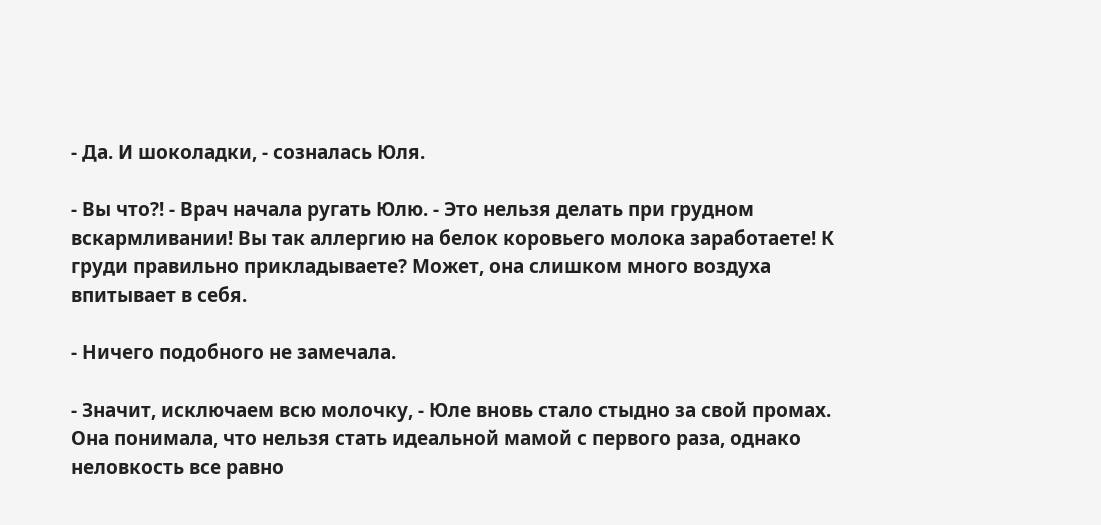- Да. И шоколадки, - созналась Юля.

- Вы что?! - Врач начала ругать Юлю. - Это нельзя делать при грудном вскармливании! Вы так аллергию на белок коровьего молока заработаете! К груди правильно прикладываете? Может, она слишком много воздуха впитывает в себя.

- Ничего подобного не замечала.

- Значит, исключаем всю молочку, - Юле вновь стало стыдно за свой промах. Она понимала, что нельзя стать идеальной мамой с первого раза, однако неловкость все равно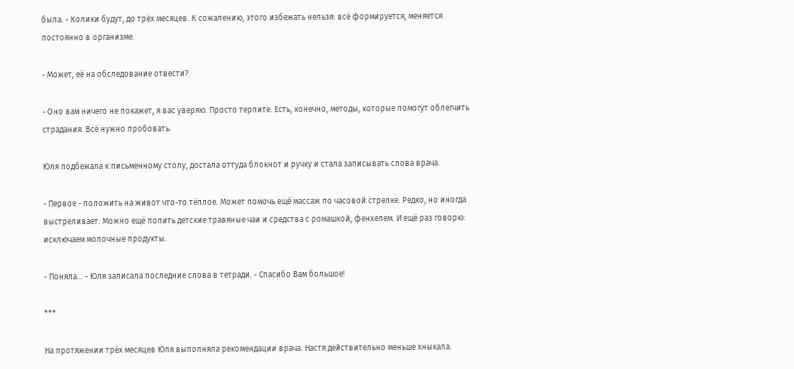была. - Колики будут, до трёх месяцев. К сожалению, этого избежать нельзя: всё формируется, меняется постоянно в организме.

- Может, её на обследование отвести?

- Оно вам ничего не покажет, я вас уверяю. Просто терпите. Есть, конечно, методы, которые помогут облегчить страдания. Всё нужно пробовать.

Юля подбежала к письменному столу, достала оттуда блокнот и ручку и стала записывать слова врача.

- Первое - положить на живот что-то тёплое. Может помочь ещё массаж по часовой стрелке. Редко, но иногда выстреливает. Можно ещё попить детские травяные чаи и средства с ромашкой, фенхелем. И ещё раз говорю: исключаем молочные продукты.

- Поняла... - Юля записала последние слова в тетради. - Спасибо Вам большое!

***

На протяжении трёх месяцев Юля выполняла рекомендации врача. Настя действительно меньше хныкала.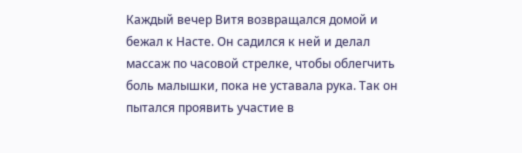Каждый вечер Витя возвращался домой и бежал к Насте. Он садился к ней и делал массаж по часовой стрелке, чтобы облегчить боль малышки, пока не уставала рука. Так он пытался проявить участие в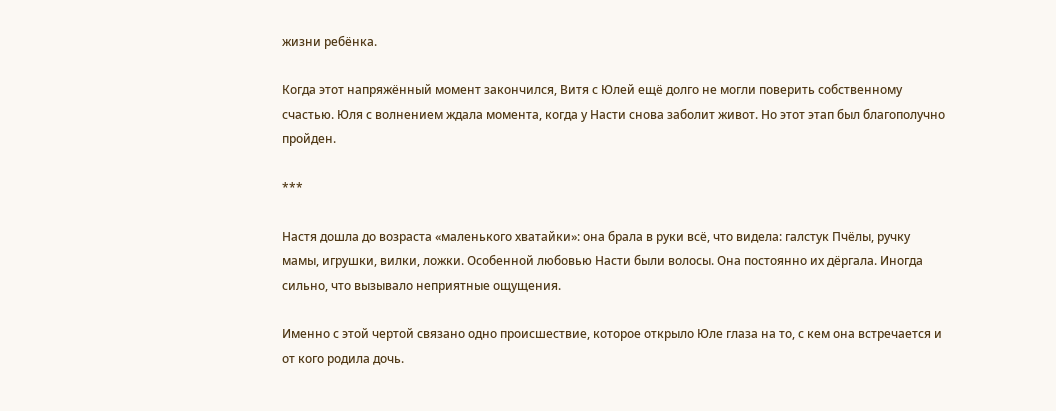жизни ребёнка.

Когда этот напряжённый момент закончился, Витя с Юлей ещё долго не могли поверить собственному счастью. Юля с волнением ждала момента, когда у Насти снова заболит живот. Но этот этап был благополучно пройден.

***

Настя дошла до возраста «маленького хватайки»: она брала в руки всё, что видела: галстук Пчёлы, ручку мамы, игрушки, вилки, ложки. Особенной любовью Насти были волосы. Она постоянно их дёргала. Иногда сильно, что вызывало неприятные ощущения.

Именно с этой чертой связано одно происшествие, которое открыло Юле глаза на то, с кем она встречается и от кого родила дочь.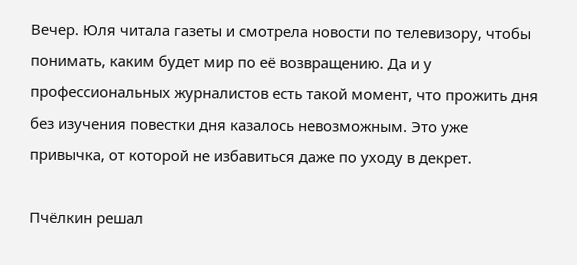Вечер. Юля читала газеты и смотрела новости по телевизору, чтобы понимать, каким будет мир по её возвращению. Да и у профессиональных журналистов есть такой момент, что прожить дня без изучения повестки дня казалось невозможным. Это уже привычка, от которой не избавиться даже по уходу в декрет.

Пчёлкин решал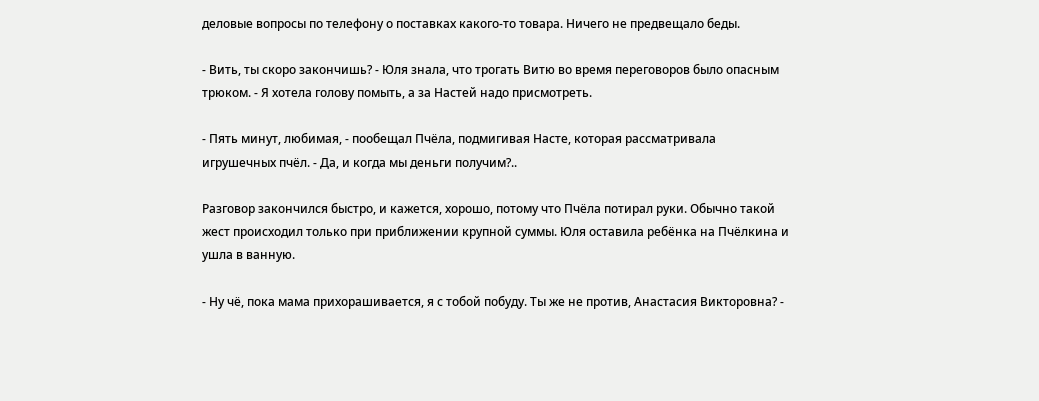деловые вопросы по телефону о поставках какого-то товара. Ничего не предвещало беды.

- Вить, ты скоро закончишь? - Юля знала, что трогать Витю во время переговоров было опасным трюком. - Я хотела голову помыть, а за Настей надо присмотреть.

- Пять минут, любимая, - пообещал Пчёла, подмигивая Насте, которая рассматривала игрушечных пчёл. - Да, и когда мы деньги получим?..

Разговор закончился быстро, и кажется, хорошо, потому что Пчёла потирал руки. Обычно такой жест происходил только при приближении крупной суммы. Юля оставила ребёнка на Пчёлкина и ушла в ванную.

- Ну чё, пока мама прихорашивается, я с тобой побуду. Ты же не против, Анастасия Викторовна? -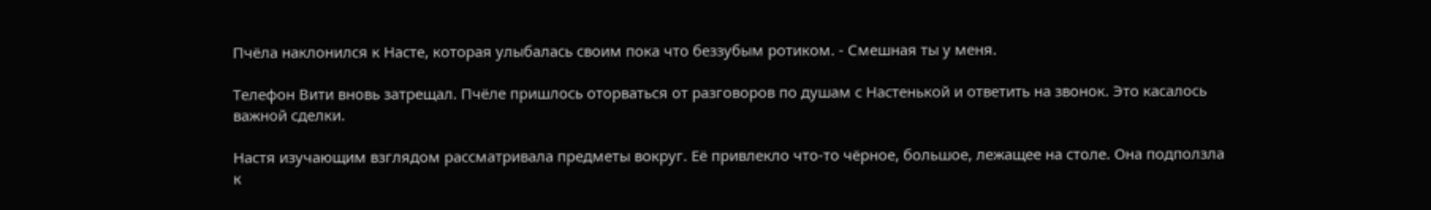Пчёла наклонился к Насте, которая улыбалась своим пока что беззубым ротиком. - Смешная ты у меня.

Телефон Вити вновь затрещал. Пчёле пришлось оторваться от разговоров по душам с Настенькой и ответить на звонок. Это касалось важной сделки.

Настя изучающим взглядом рассматривала предметы вокруг. Её привлекло что-то чёрное, большое, лежащее на столе. Она подползла к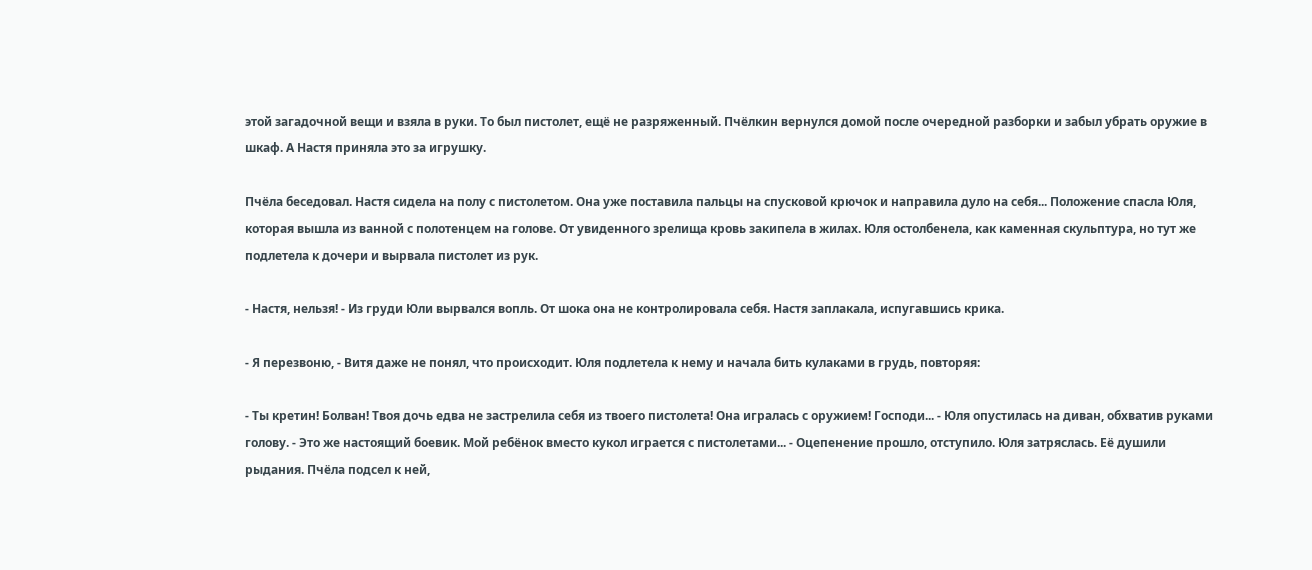этой загадочной вещи и взяла в руки. То был пистолет, ещё не разряженный. Пчёлкин вернулся домой после очередной разборки и забыл убрать оружие в шкаф. А Настя приняла это за игрушку.

Пчёла беседовал. Настя сидела на полу с пистолетом. Она уже поставила пальцы на спусковой крючок и направила дуло на себя... Положение спасла Юля, которая вышла из ванной с полотенцем на голове. От увиденного зрелища кровь закипела в жилах. Юля остолбенела, как каменная скульптура, но тут же подлетела к дочери и вырвала пистолет из рук.

- Настя, нельзя! - Из груди Юли вырвался вопль. От шока она не контролировала себя. Настя заплакала, испугавшись крика.

- Я перезвоню, - Витя даже не понял, что происходит. Юля подлетела к нему и начала бить кулаками в грудь, повторяя:

- Ты кретин! Болван! Твоя дочь едва не застрелила себя из твоего пистолета! Она игралась с оружием! Господи... - Юля опустилась на диван, обхватив руками голову. - Это же настоящий боевик. Мой ребёнок вместо кукол играется с пистолетами... - Оцепенение прошло, отступило. Юля затряслась. Её душили рыдания. Пчёла подсел к ней,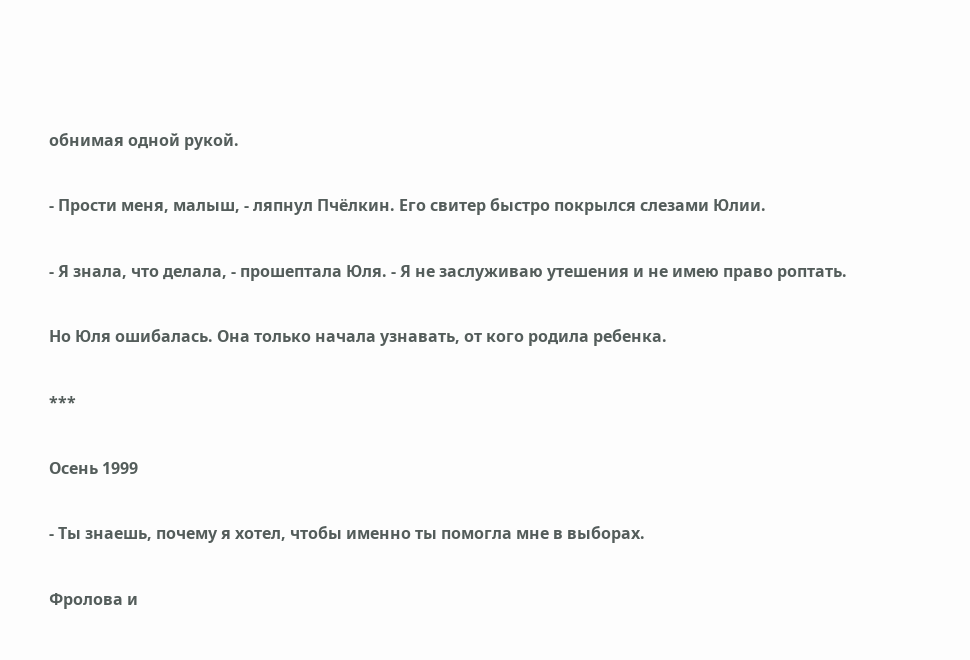обнимая одной рукой.

- Прости меня, малыш, - ляпнул Пчёлкин. Его свитер быстро покрылся слезами Юлии.

- Я знала, что делала, - прошептала Юля. - Я не заслуживаю утешения и не имею право роптать.

Но Юля ошибалась. Она только начала узнавать, от кого родила ребенка.

***

Осень 1999

- Ты знаешь, почему я хотел, чтобы именно ты помогла мне в выборах.

Фролова и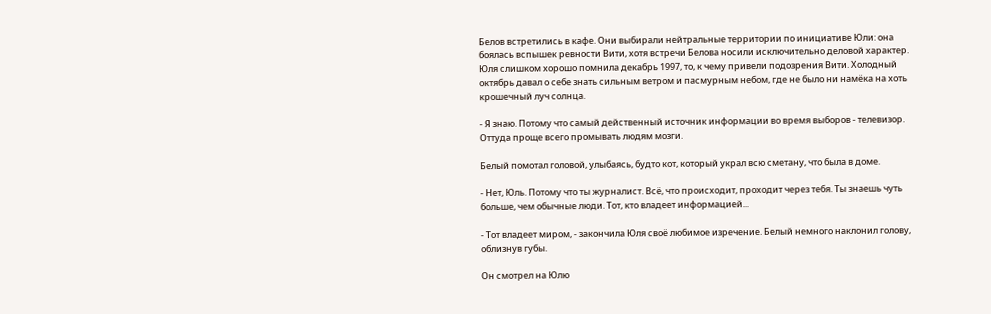Белов встретились в кафе. Они выбирали нейтральные территории по инициативе Юли: она боялась вспышек ревности Вити, хотя встречи Белова носили исключительно деловой характер. Юля слишком хорошо помнила декабрь 1997, то, к чему привели подозрения Вити. Холодный октябрь давал о себе знать сильным ветром и пасмурным небом, где не было ни намёка на хоть крошечный луч солнца.

- Я знаю. Потому что самый действенный источник информации во время выборов - телевизор. Оттуда проще всего промывать людям мозги.

Белый помотал головой, улыбаясь, будто кот, который украл всю сметану, что была в доме.

- Нет, Юль. Потому что ты журналист. Всё, что происходит, проходит через тебя. Ты знаешь чуть больше, чем обычные люди. Тот, кто владеет информацией...

- Тот владеет миром, - закончила Юля своё любимое изречение. Белый немного наклонил голову, облизнув губы.

Он смотрел на Юлю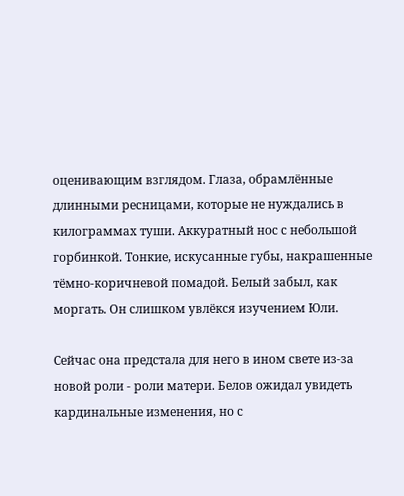оценивающим взглядом. Глаза, обрамлённые длинными ресницами, которые не нуждались в килограммах туши. Аккуратный нос с небольшой горбинкой. Тонкие, искусанные губы, накрашенные тёмно-коричневой помадой. Белый забыл, как моргать. Он слишком увлёкся изучением Юли.

Сейчас она предстала для него в ином свете из-за новой роли - роли матери. Белов ожидал увидеть кардинальные изменения, но с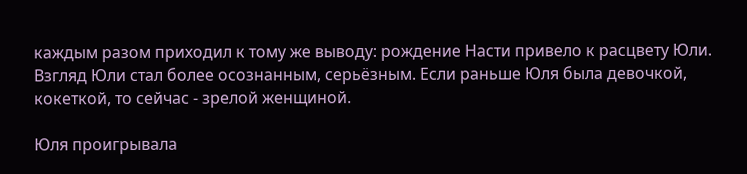каждым разом приходил к тому же выводу: рождение Насти привело к расцвету Юли. Взгляд Юли стал более осознанным, серьёзным. Если раньше Юля была девочкой, кокеткой, то сейчас - зрелой женщиной.

Юля проигрывала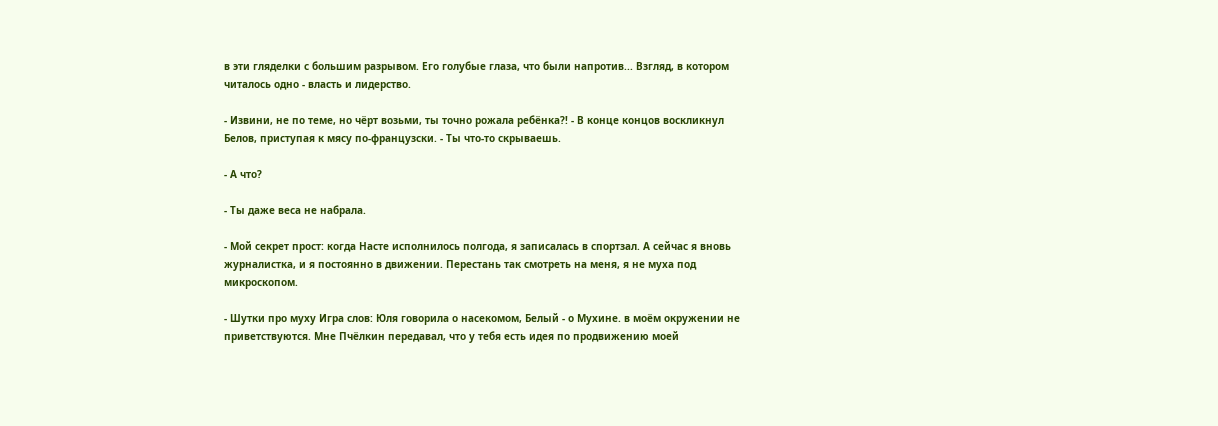в эти гляделки с большим разрывом. Его голубые глаза, что были напротив... Взгляд, в котором читалось одно - власть и лидерство.

- Извини, не по теме, но чёрт возьми, ты точно рожала ребёнка?! - В конце концов воскликнул Белов, приступая к мясу по-французски. - Ты что-то скрываешь.

- А что?

- Ты даже веса не набрала.

- Мой секрет прост: когда Насте исполнилось полгода, я записалась в спортзал. А сейчас я вновь журналистка, и я постоянно в движении. Перестань так смотреть на меня, я не муха под микроскопом.

- Шутки про муху Игра слов: Юля говорила о насекомом, Белый - о Мухине. в моём окружении не приветствуются. Мне Пчёлкин передавал, что у тебя есть идея по продвижению моей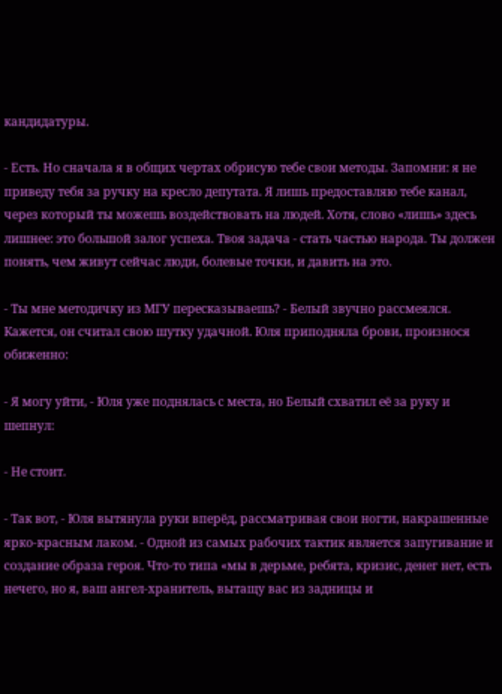кандидатуры.

- Есть. Но сначала я в общих чертах обрисую тебе свои методы. Запомни: я не приведу тебя за ручку на кресло депутата. Я лишь предоставляю тебе канал, через который ты можешь воздействовать на людей. Хотя, слово «лишь» здесь лишнее: это большой залог успеха. Твоя задача - стать частью народа. Ты должен понять, чем живут сейчас люди, болевые точки, и давить на это.

- Ты мне методичку из МГУ пересказываешь? - Белый звучно рассмеялся. Кажется, он считал свою шутку удачной. Юля приподняла брови, произнося обиженно:

- Я могу уйти, - Юля уже поднялась с места, но Белый схватил её за руку и шепнул:

- Не стоит.

- Так вот, - Юля вытянула руки вперёд, рассматривая свои ногти, накрашенные ярко-красным лаком. - Одной из самых рабочих тактик является запугивание и создание образа героя. Что-то типа «мы в дерьме, ребята, кризис, денег нет, есть нечего, но я, ваш ангел-хранитель, вытащу вас из задницы и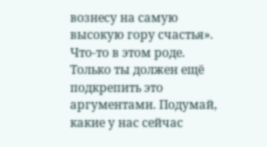вознесу на самую высокую гору счастья». Что-то в этом роде. Только ты должен ещё подкрепить это аргументами. Подумай, какие у нас сейчас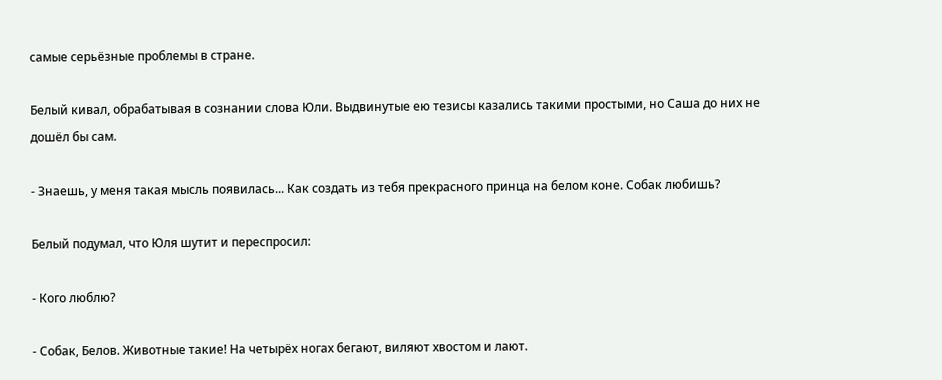самые серьёзные проблемы в стране.

Белый кивал, обрабатывая в сознании слова Юли. Выдвинутые ею тезисы казались такими простыми, но Саша до них не дошёл бы сам.

- Знаешь, у меня такая мысль появилась... Как создать из тебя прекрасного принца на белом коне. Собак любишь?

Белый подумал, что Юля шутит и переспросил:

- Кого люблю?

- Собак, Белов. Животные такие! На четырёх ногах бегают, виляют хвостом и лают.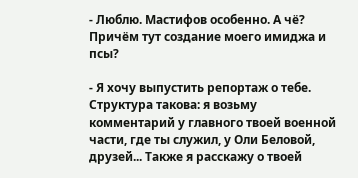- Люблю. Мастифов особенно. А чё? Причём тут создание моего имиджа и псы?

- Я хочу выпустить репортаж о тебе. Структура такова: я возьму комментарий у главного твоей военной части, где ты служил, у Оли Беловой, друзей... Также я расскажу о твоей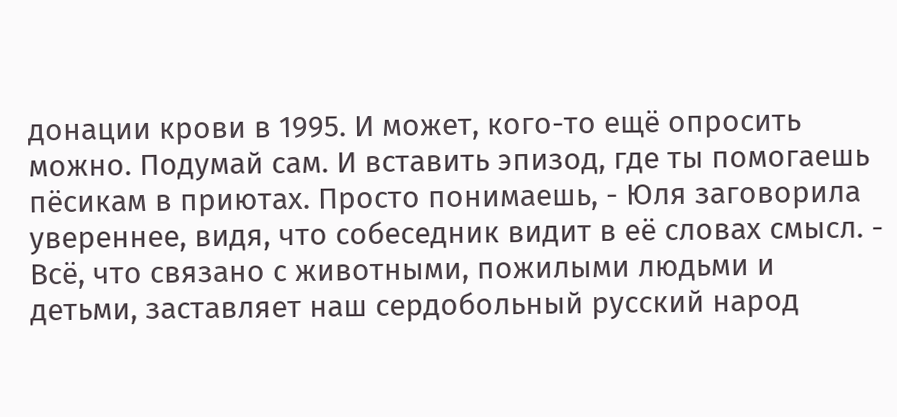донации крови в 1995. И может, кого-то ещё опросить можно. Подумай сам. И вставить эпизод, где ты помогаешь пёсикам в приютах. Просто понимаешь, - Юля заговорила увереннее, видя, что собеседник видит в её словах смысл. - Всё, что связано с животными, пожилыми людьми и детьми, заставляет наш сердобольный русский народ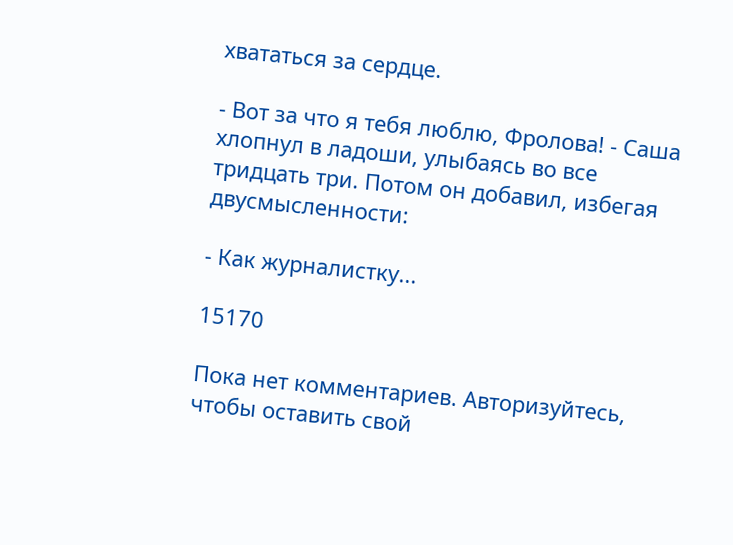хвататься за сердце.

- Вот за что я тебя люблю, Фролова! - Саша хлопнул в ладоши, улыбаясь во все тридцать три. Потом он добавил, избегая двусмысленности:

- Как журналистку...

15170

Пока нет комментариев. Авторизуйтесь, чтобы оставить свой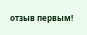отзыв первым!